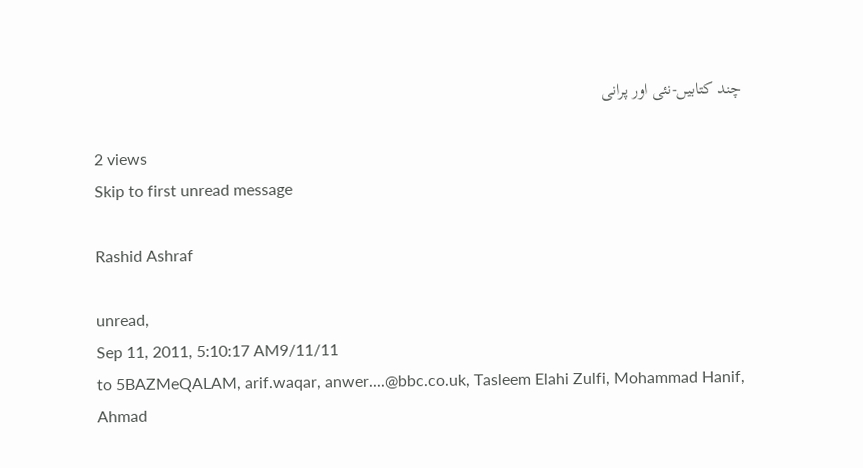چند کتابیں-نئی اور پرانی

2 views
Skip to first unread message

Rashid Ashraf

unread,
Sep 11, 2011, 5:10:17 AM9/11/11
to 5BAZMeQALAM, arif.waqar, anwer....@bbc.co.uk, Tasleem Elahi Zulfi, Mohammad Hanif, Ahmad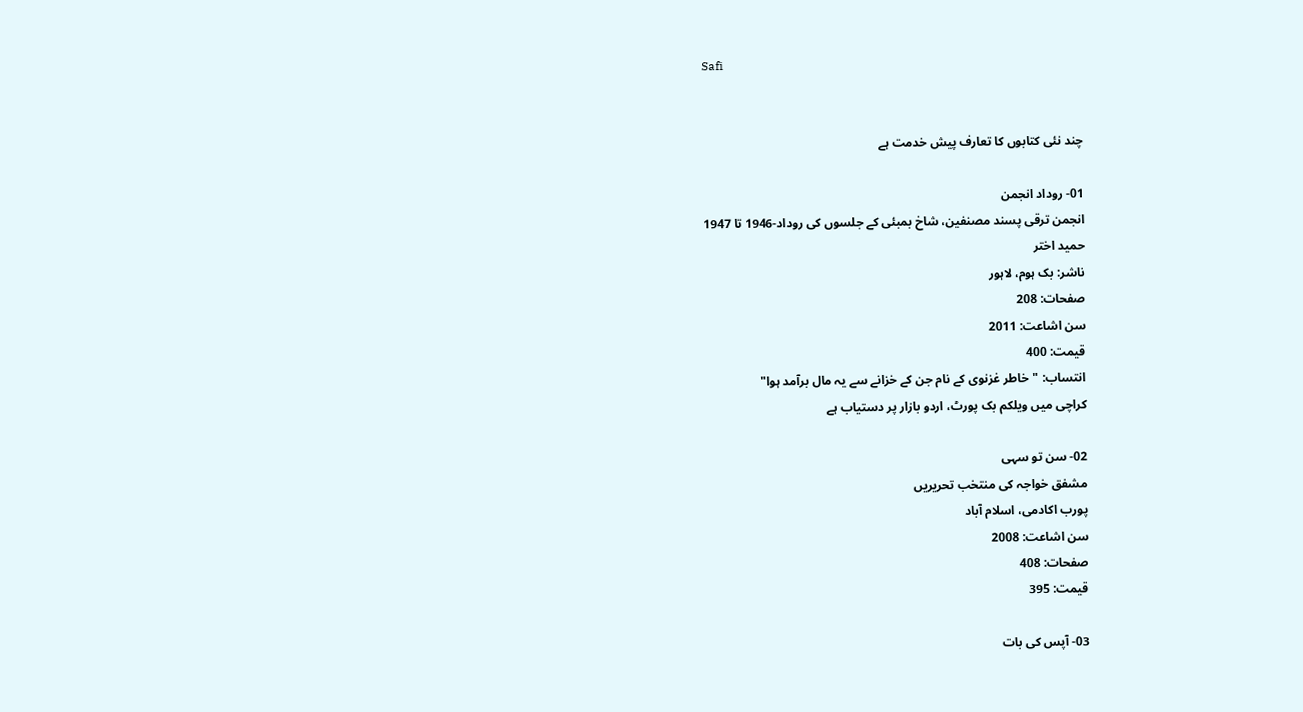Safi


چند نئی کتابوں کا تعارف پیش خدمت ہے

01- روداد انجمن
انجمن ترقی پسند مصنفین، شاخ بمبئی کے جلسوں کی روداد-1946 تا 1947
حمید اختر
ناشر: بک ہوم، لاہور
صفحات: 208
سن اشاعت: 2011
قیمت: 400
انتساب: "خاطر غزنوی کے نام جن کے خزانے سے یہ مال برآمد ہوا"
کراچی میں ویلکم بک پورٹ، اردو بازار پر دستیاب ہے

02- سن تو سہی
مشفق خواجہ کی منتخب تحریریں
پورب اکادمی، اسلام آباد
سن اشاعت: 2008
صفحات: 408
قیمت: 395

03- آپس کی بات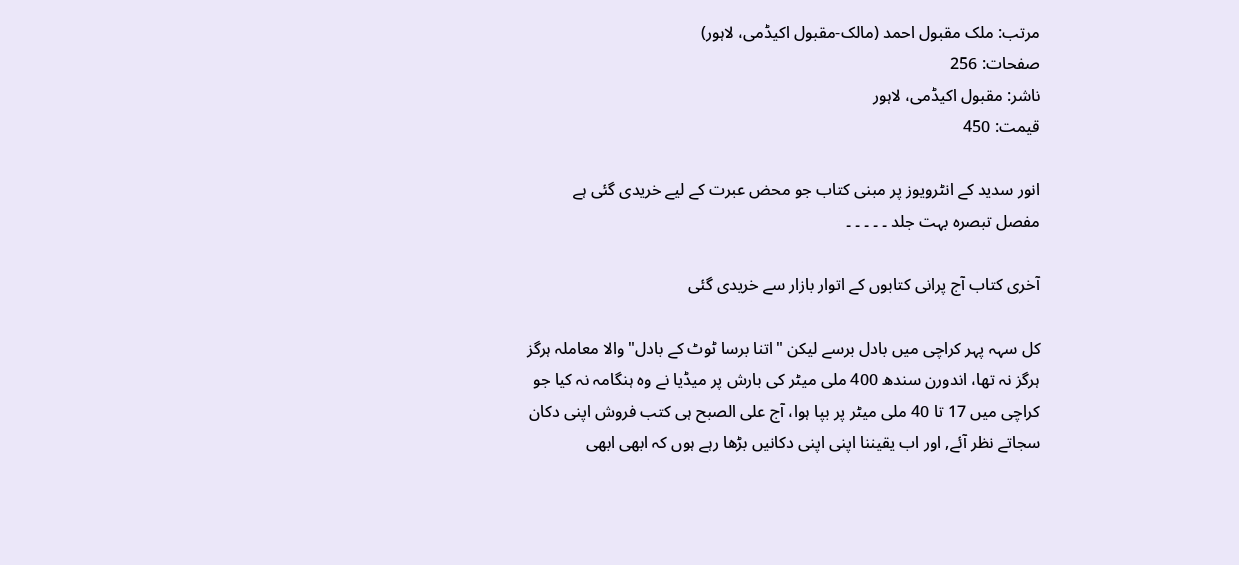مرتب: ملک مقبول احمد (مالک-مقبول اکیڈمی، لاہور)
صفحات: 256
ناشر: مقبول اکیڈمی، لاہور
قیمت: 450

انور سدید کے انٹرویوز پر مبنی کتاب جو محض عبرت کے لیے خریدی گئی ہے
مفصل تبصرہ بہت جلد ۔ ۔ ۔ ۔ ۔

آخری کتاب آج پرانی کتابوں کے اتوار بازار سے خریدی گئی

کل سہہ پہر کراچی میں بادل برسے لیکن "اتنا برسا ٹوٹ کے بادل" والا معاملہ ہرگز ہرگز نہ تھا، اندورن سندھ 400 ملی میٹر کی بارش پر میڈیا نے وہ ہنگامہ نہ کیا جو کراچی میں 17 تا 40 ملی میٹر پر بپا ہوا، آج علی الصبح ہی کتب فروش اپنی دکان سجاتے نظر آئے, اور اب یقیننا اپنی اپنی دکانیں بڑھا رہے ہوں کہ ابھی ابھی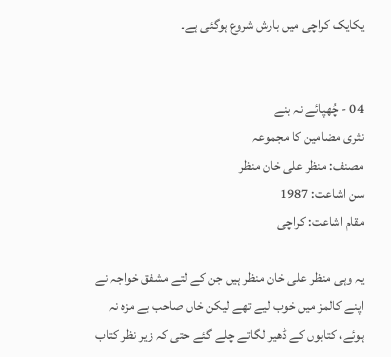یکایک کراچی میں بارش شروع ہوگئی ہے۔


04 - چُھپائے نہ بنے
نثری مضامین کا مجموعہ
مصنف: منظر علی خان منظر
سن اشاعت: 1987
مقام اشاعت: کراچی

یہ وہی منظر علی خان منظر ہیں جن کے لتے مشفق خواجہ نے اپنے کالمز میں خوب لیے تھے لیکن خاں صاحب بے مزہ نہ ہوئے، کتابوں کے ڈھیر لگاتے چلے گئے حتی کہ زیر نظر کتاب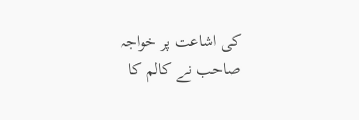کی اشاعت پر خواجہ صاحب نے کالم کا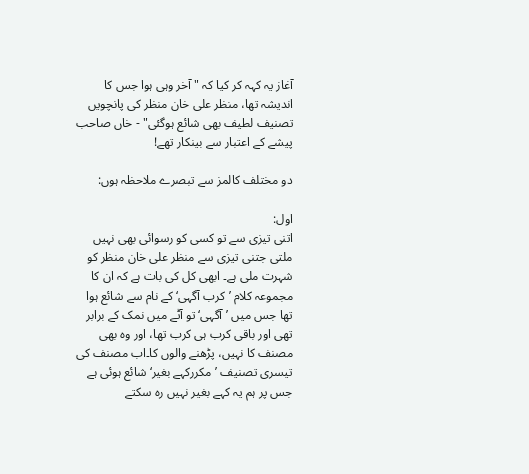آغاز یہ کہہ کر کیا کہ " آخر وہی ہوا جس کا اندیشہ تھا، منظر علی خان منظر کی پانچویں تصنیف لطیف بھی شائع ہوگئی" - خاں صاحب پیشے کے اعتبار سے بینکار تھے!

دو مختلف کالمز سے تبصرے ملاحظہ ہوں:

اول:
اتنی تیزی سے تو کسی کو رسوائی بھی نہیں ملتی جتنی تیزی سے منظر علی خان منظر کو شہرت ملی ہے۔ ابھی کل کی بات ہے کہ ان کا مجموعہ کلام ’کرب آگہی‘ کے نام سے شائع ہوا تھا جس میں ’آگہی‘ تو آٹے میں نمک کے برابر تھی اور باقی کرب ہی کرب تھا، اور وہ بھی مصنف کا نہیں، پڑھنے والوں کا۔اب مصنف کی تیسری تصنیف ’مکررکہے بغیر‘ شائع ہوئی ہے جس پر ہم یہ کہے بغیر نہیں رہ سکتے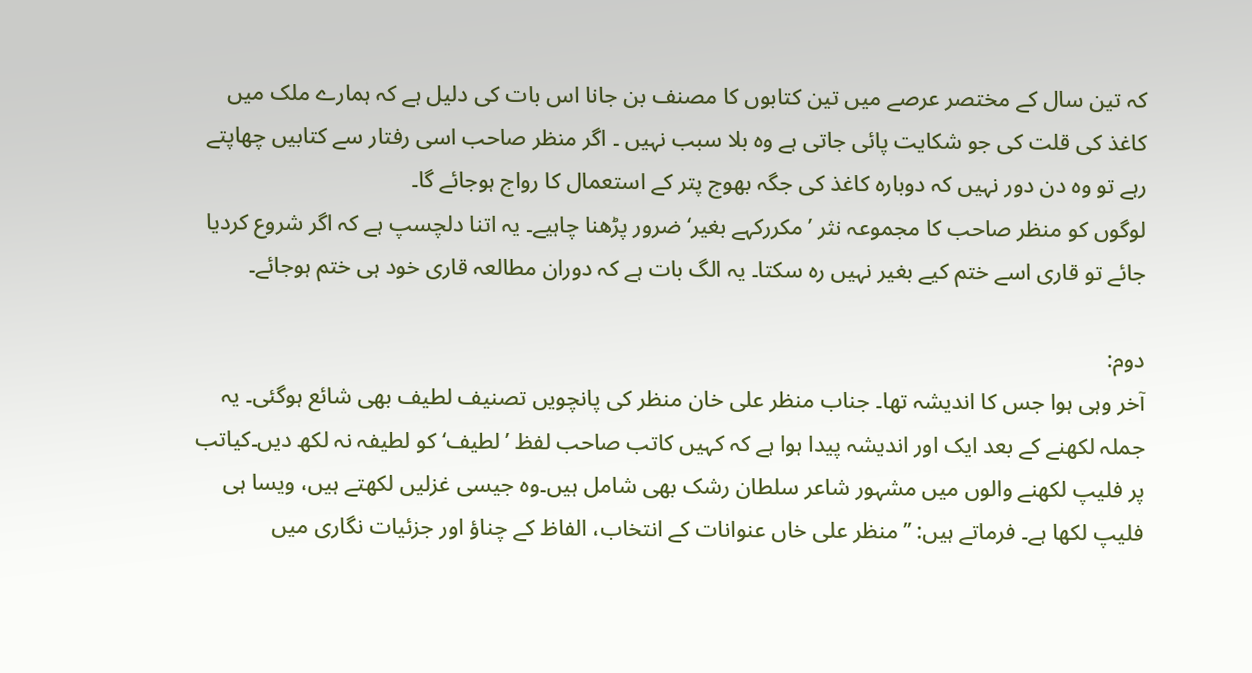کہ تین سال کے مختصر عرصے میں تین کتابوں کا مصنف بن جانا اس بات کی دلیل ہے کہ ہمارے ملک میں کاغذ کی قلت کی جو شکایت پائی جاتی ہے وہ بلا سبب نہیں ۔ اگر منظر صاحب اسی رفتار سے کتابیں چھاپتے رہے تو وہ دن دور نہیں کہ دوبارہ کاغذ کی جگہ بھوج پتر کے استعمال کا رواج ہوجائے گا۔
لوگوں کو منظر صاحب کا مجموعہ نثر ’مکررکہے بغیر‘ ضرور پڑھنا چاہیے۔ یہ اتنا دلچسپ ہے کہ اگر شروع کردیا جائے تو قاری اسے ختم کیے بغیر نہیں رہ سکتا۔ یہ الگ بات ہے کہ دوران مطالعہ قاری خود ہی ختم ہوجائے۔

دوم:
آخر وہی ہوا جس کا اندیشہ تھا۔ جناب منظر علی خان منظر کی پانچویں تصنیف لطیف بھی شائع ہوگئی۔ یہ جملہ لکھنے کے بعد ایک اور اندیشہ پیدا ہوا ہے کہ کہیں کاتب صاحب لفظ ’لطیف‘ کو لطیفہ نہ لکھ دیں۔کیاتب پر فلیپ لکھنے والوں میں مشہور شاعر سلطان رشک بھی شامل ہیں۔وہ جیسی غزلیں لکھتے ہیں، ویسا ہی فلیپ لکھا ہے۔ فرماتے ہیں: ’’منظر علی خاں عنوانات کے انتخاب، الفاظ کے چناؤ اور جزئیات نگاری میں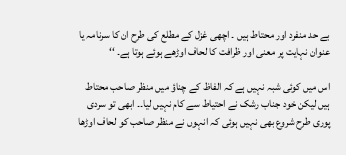بے حد منفرد اور محتاط ہیں ۔ اچھی غزل کے مطلع کی طرح ان کا سرنامہ یا عنوان نہایت پر معنی اور ظرافت کا لحاف اوڑھے ہوئے ہوتا ہے۔ ‘‘

اس میں کوئی شبہ نہیں ہے کہ الفاظ کے چناؤ میں منظر صاحب محتاط ہیں لیکن خود جناب رشک نے احتیاط سے کام نہیں لیا۔۔ ابھی تو سردی پوری طرح شروع بھی نہیں ہوئی کہ انہوں نے منظر صاحب کو لحاف اوڑھا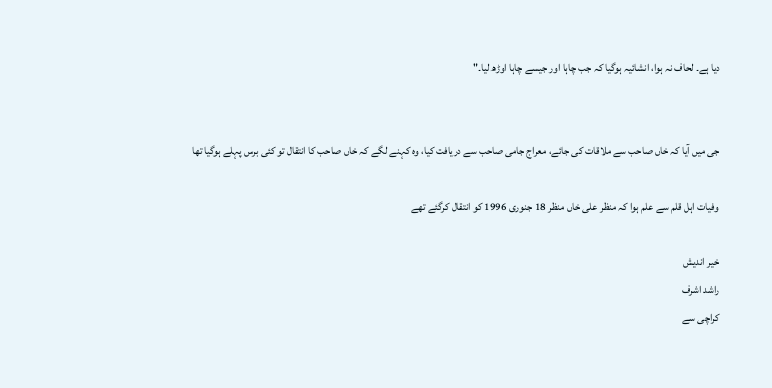دیا ہے۔ لحاف نہ ہوا، انشائیہ ہوگیا کہ جب چاہا اور جیسے چاہا اوڑھ لیا۔"


جی میں آیا کہ خاں صاحب سے ملاقات کی جائے، معراج جامی صاحب سے دریافت کیا، وہ کہنے لگے کہ خاں صاحب کا انتقال تو کئی برس پہلے ہوگیا تھا

وفیات اہل قلم سے علم ہوا کہ منظر علی خاں منظر 18 جنوری 1996 کو انتقال کرگئے تھے

خیر اندیش
راشد اشرف
کراچی سے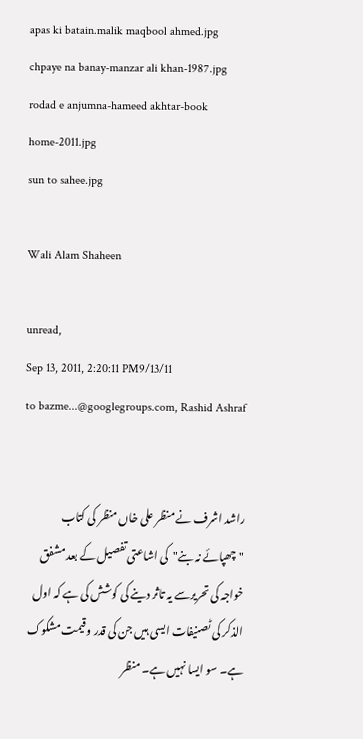apas ki batain.malik maqbool ahmed.jpg
chpaye na banay-manzar ali khan-1987.jpg
rodad e anjumna-hameed akhtar-book home-2011.jpg
sun to sahee.jpg

Wali Alam Shaheen

unread,
Sep 13, 2011, 2:20:11 PM9/13/11
to bazme...@googlegroups.com, Rashid Ashraf


راشد اشرف نے منظر علی خاں منظر کی کتاب "چھپائے نہ بنے"  کی اشاعتی تفصیل کے بعد مشفق خواجہ کی تحریرسے یہ تاثر دینے کی کوشش کی ہے کہ اول الذکر کی ٹصنیفات ایسی ہیں جن کی قدر و قیمت مشکوک ہے۔ سو ایسا نہیں ہے۔ منظر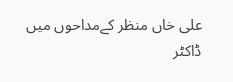علی خاں منظر کےمداحوں میں ڈاکٹر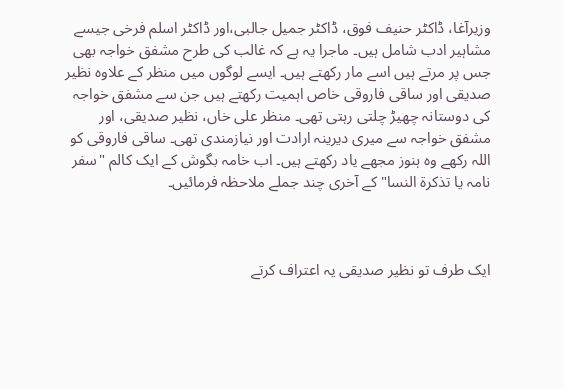وزیرآغا، ڈاکٹر حنیف فوق، ڈاکٹر جمیل جالبی،اور ڈاکٹر اسلم فرخی جیسے مشاہیر ادب شامل ہیں۔ ماجرا یہ ہے کہ غالب کی طرح مشفق خواجہ بھی جس پر مرتے ہیں اسے مار رکھتے ہیں۔ ایسے لوگوں میں منظر کے علاوہ نظیر صدیقی اور ساقی فاروقی خاص اہمیت رکھتے ہیں جن سے مشفق خواجہ کی دوستانہ چھیڑ چلتی رہتی تھی۔ منظر علی خاں، نظیر صدیقی، اور مشفق خواجہ سے میری دیرینہ ارادت اور نیازمندی تھی۔ ساقی فاروقی کو اللہ رکھے وہ ہنوز مجھے یاد رکھتے ہیں۔ اب خامہ بگوش کے ایک کالم "سفر نامہ یا تذکرۃ النسا" کے آخری چند جملے ملاحظہ فرمائیں۔



ایک طرف تو نظیر صدیقی یہ اعتراف کرتے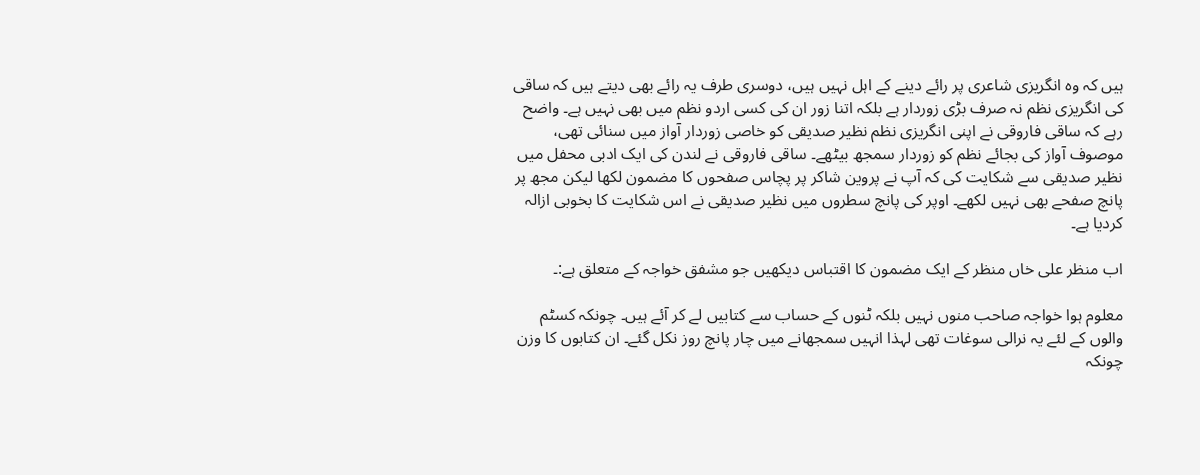ہیں کہ وہ انگریزی شاعری پر رائے دینے کے اہل نہیں ہیں، دوسری طرف یہ رائے بھی دیتے ہیں کہ ساقی کی انگریزی نظم نہ صرف بڑی زوردار ہے بلکہ اتنا زور ان کی کسی اردو نظم میں بھی نہیں ہے۔ واضح رہے کہ ساقی فاروقی نے اپنی انگریزی نظم نظیر صدیقی کو خاصی زوردار آواز میں سنائی تھی، موصوف آواز کی بجائے نظم کو زوردار سمجھ بیٹھے۔ ساقی فاروقی نے لندن کی ایک ادبی محفل میں نظیر صدیقی سے شکایت کی کہ آپ نے پروین شاکر پر پچاس صفحوں کا مضمون لکھا لیکن مجھ پر پانچ صفحے بھی نہیں لکھے۔ اوپر کی پانچ سطروں میں نظیر صدیقی نے اس شکایت کا بخوبی ازالہ کردیا ہے۔

اب منظر علی خاں منظر کے ایک مضمون کا اقتباس دیکھیں جو مشفق خواجہ کے متعلق ہے:۔

معلوم ہوا خواجہ صاحب منوں نہیں بلکہ ٹنوں کے حساب سے کتابیں لے کر آئے ہیں۔ چونکہ کسٹم والوں کے لئے یہ نرالی سوغات تھی لہذا انہیں سمجھانے میں چار پانچ روز نکل گئے۔ ان کتابوں کا وزن چونکہ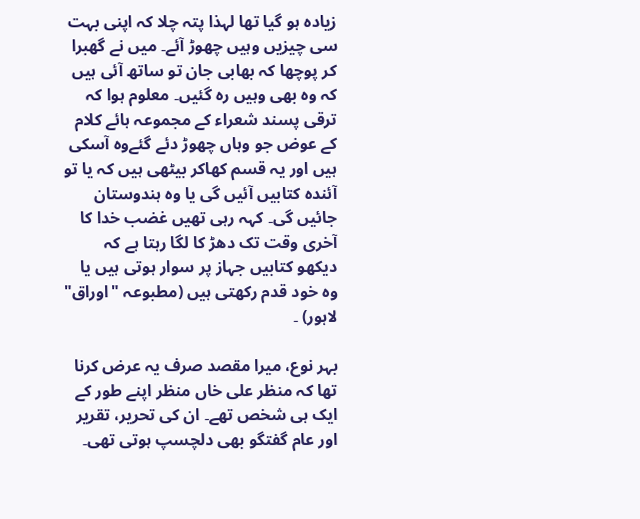زیادہ ہو گیا تھا لہذا پتہ چلا کہ اپنی بہت سی چیزیں وہیں چھوڑ آئے۔ میں نے گھبرا کر پوچھا کہ بھابی جان تو ساتھ آئی ہیں کہ وہ بھی وہیں رہ گئیں۔ معلوم ہوا کہ ترقی پسند شعراء کے مجموعہ ہائے کلام کے عوض جو وہاں چھوڑ دئے گئےوہ آسکی ہیں اور یہ قسم کھاکر بیٹھی ہیں کہ یا تو آئندہ کتابیں آئیں گی یا وہ ہندوستان جائیں گی۔ کہہ رہی تھیں غضب خدا کا آخری وقت تک دھڑ کا لگا رہتا ہے کہ دیکھو کتابیں جہاز پر سوار ہوتی ہیں یا وہ خود قدم رکھتی ہیں (مطبوعہ "اوراق" لاہور) ۔

بہر نوع، میرا مقصد صرف یہ عرض کرنا تھا کہ منظر علی خاں منظر اپنے طور کے ایک ہی شخص تھے۔ ان کی تحریر، تقریر اور عام گفتگو بھی دلچسپ ہوتی تھی۔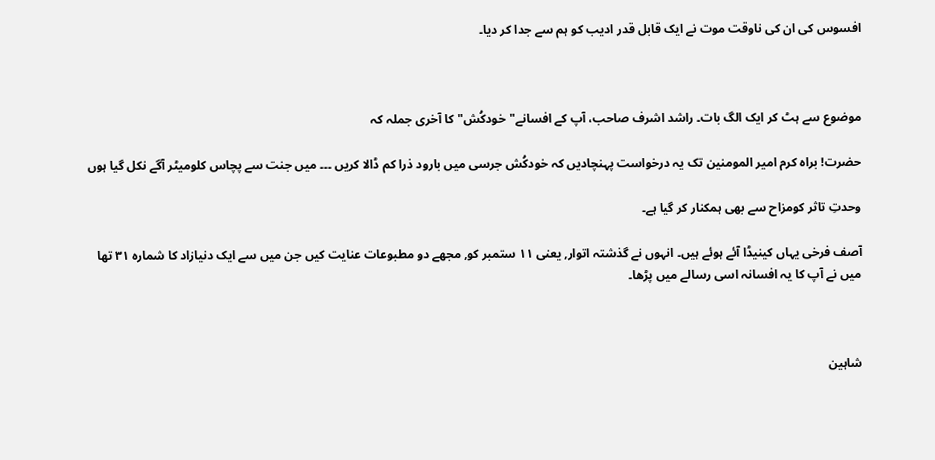افسوس کی ان کی ناوقت موت نے ایک قابل قدر ادیب کو ہم سے جدا کر دیا۔



موضوع سے ہٹ کر ایک الگ بات۔ راشد اشرف صاحب، آپ کے افسانے"خودکُش" کا آخری جملہ کہ

حضرت! براہ کرم امیر المومنین تک یہ درخواست پہنچادیں کہ خودکُش جرسی میں بارود ذرا کم ڈالا کریں ۔۔۔ میں جنت سے پچاس کلومیٹر آگے نکل گیا ہوں

وحدتِ تاثر کومزاح سے بھی ہمکنار کر گیا ہے۔

آصف فرخی یہاں کینیڈا آئے ہوئے ہیں۔ انہوں نے گذشتہ اتوار, یعنی ۱۱ ستمبر کو, مجھے دو مطبوعات عنایت کیں جن میں سے ایک دنیازاد کا شمارہ ۳۱ تھا میں نے آپ کا یہ افسانہ اسی رسالے میں پڑھا۔



شاہین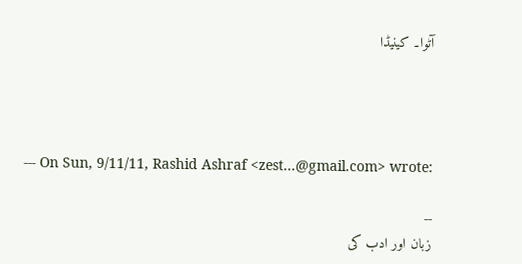آٹوا۔ کینیڈا




--- On Sun, 9/11/11, Rashid Ashraf <zest...@gmail.com> wrote:

--
زبان اور ادب کی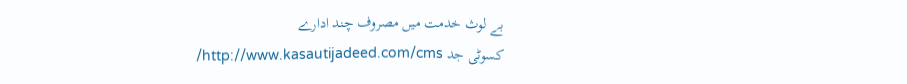بے لوث خدمت میں مصروف چند ادارے
کسوٹی جد http://www.kasautijadeed.com/cms/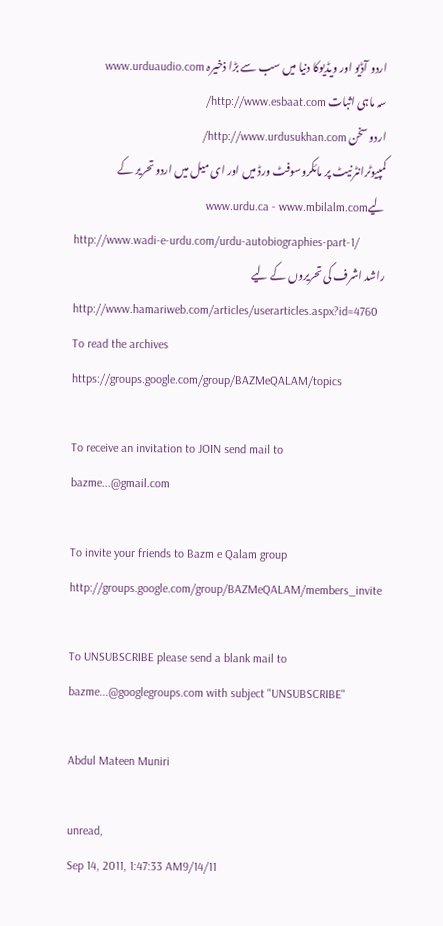اردو آڈیو اور ویڈیوکا دنیا میں سب سے بڑا ذخیرہ www.urduaudio.com
سہ ماہی اثبات http://www.esbaat.com/
اردو سخن http://www.urdusukhan.com/
کمپیوٹرانٹرنیٹ پر مائکروسوفٹ ورڈ میں اور ای میل میں اردو تحریر کے لیےwww.urdu.ca - www.mbilalm.com
http://www.wadi-e-urdu.com/urdu-autobiographies-part-1/
راشد اشرف کی تحریروں کے لیے
http://www.hamariweb.com/articles/userarticles.aspx?id=4760
To read the archives https://groups.google.com/group/BAZMeQALAM/topics

To receive an invitation to JOIN send mail to bazme...@gmail.com

To invite your friends to Bazm e Qalam group http://groups.google.com/group/BAZMeQALAM/members_invite

To UNSUBSCRIBE please send a blank mail to bazme...@googlegroups.com with subject "UNSUBSCRIBE"

Abdul Mateen Muniri

unread,
Sep 14, 2011, 1:47:33 AM9/14/11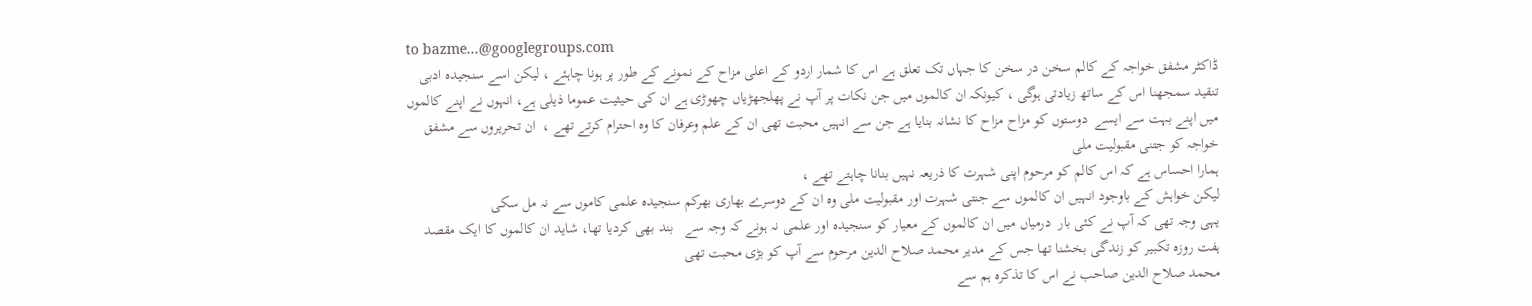to bazme...@googlegroups.com
ڈاکٹر مشفق خواجہ کے کالم سخن در سخن کا جہاں تک تعلق ہے اس کا شمار اردو کے اعلی مزاح کے نمونے کے طور پر ہونا چاہئے ، لیکن اسے سنجیدہ ادبی تنقید سمجھنا اس کے ساتھ زیادتی ہوگی ، کیونکہ ان کالموں میں جن نکات پر آپ نے پھلجھڑیاں چھوڑی ہے ان کی حیثیت عموما ذیلی ہے، انہوں نے اپنے کالموں میں اپنے بہت سے ایسے  دوستوں کو مزاح مزاح کا نشانہ بنایا ہے جن سے انہیں محبت تھی ان کے علم وعرفان کا وہ احترام کرتے تھے ،  ان تحریروں سے مشفق خواجہ کو جتنی مقبولیت ملی
ہمارا احساس ہے کہ اس کالم کو مرحوم اپنی شہرت کا ذریعہ نہیں بنانا چاہتے تھے ،
لیکن خواہش کے باوجود انہیں ان کالموں سے جنتی شہرت اور مقبولیت ملی وہ ان کے دوسرے بھاری بھرکم سنجیدہ علمی کاموں سے نہ مل سکی
یہی وجہ تھی کہ آپ نے کئی بار  درمیاں میں ان کالموں کے معیار کو سنجیدہ اور علمی نہ ہونے کہ وجہ سے   بند بھی کردیا تھا، شاید ان کالموں کا ایک مقصد ہفت روزہ تکبیر کو زندگی بخشنا تھا جس کے مدیر محمد صلاح الدین مرحوم سے آپ کو بڑی محبت تھی
محمد صلاح الدین صاحب نے اس کا تذکرہ ہم سے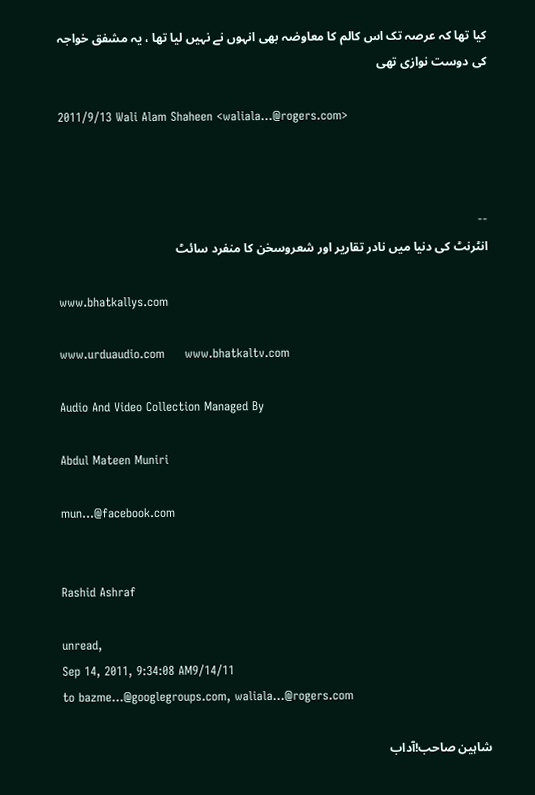کیا تھا کہ عرصہ تک اس کالم کا معاوضہ بھی انہوں نے نہیں لیا تھا ، یہ مشفق خواجہ کی دوست نوازی تھی

2011/9/13 Wali Alam Shaheen <waliala...@rogers.com>



--
انٹرنٹ کی دنیا میں نادر تقاریر اور شعروسخن کا منفرد سائٹ

www.bhatkallys.com

www.urduaudio.com     www.bhatkaltv.com

Audio And Video Collection Managed By

Abdul Mateen Muniri

mun...@facebook.com


Rashid Ashraf

unread,
Sep 14, 2011, 9:34:08 AM9/14/11
to bazme...@googlegroups.com, waliala...@rogers.com

شاہین صاحب!آداب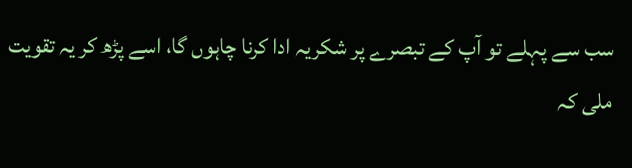سب سے پہلے تو آپ کے تبصرے پر شکریہ ادا کرنا چاہوں گا، اسے پڑھ کر یہ تقویت ملی کہ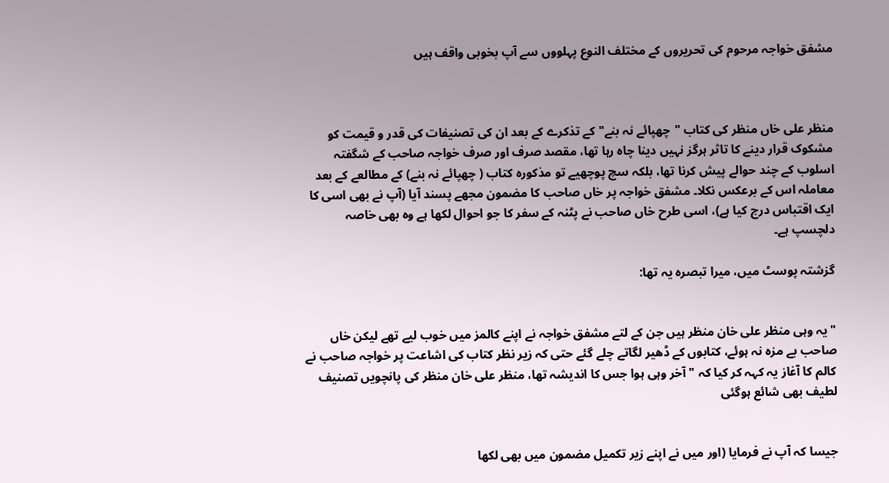مشفق خواجہ مرحوم کی تحریروں کے مختلف النوع پہلووں سے آپ بخوبی واقف ہیں



منظر علی خاں منظر کی کتاب "چھپائے نہ بنے" کے تذکرے کے بعد ان کی تصنیفات کی قدر و قیمت کو مشکوک قرار دینے کا تاثر ہرگز نہیں دینا چاہ رہا تھا، مقصد صرف اور صرف خواجہ صاحب کے شگفتہ اسلوب کے چند حوالے پیش کرنا تھا، بلکہ سچ پوچھیے تو مذکورہ کتاب ( چھپائے نہ بنے) کے مطالعے کے بعد معاملہ اس کے برعکس نکلا۔ مشفق خواجہ پر خاں صاحب کا مضمون مجھے پسند آیا (آپ نے بھی اسی کا ایک اقتباس درج کیا ہے)، اسی طرح خاں صاحب نے پٹنہ کے سفر کا جو احوال لکھا ہے وہ بھی خاصہ دلچسپ ہے۔

گزشتہ پوسٹ میں، میرا تبصرہ یہ تھا:


"یہ وہی منظر علی خان منظر ہیں جن کے لتے مشفق خواجہ نے اپنے کالمز میں خوب لیے تھے لیکن خاں صاحب بے مزہ نہ ہوئے، کتابوں کے ڈھیر لگاتے چلے گئے حتی کہ زیر نظر کتاب کی اشاعت پر خواجہ صاحب نے کالم کا آغاز یہ کہہ کر کیا کہ " آخر وہی ہوا جس کا اندیشہ تھا، منظر علی خان منظر کی پانچویں تصنیف لطیف بھی شائع ہوگئی


جیسا کہ آپ نے فرمایا (اور میں نے اپنے زیر تکمیل مضمون میں بھی لکھا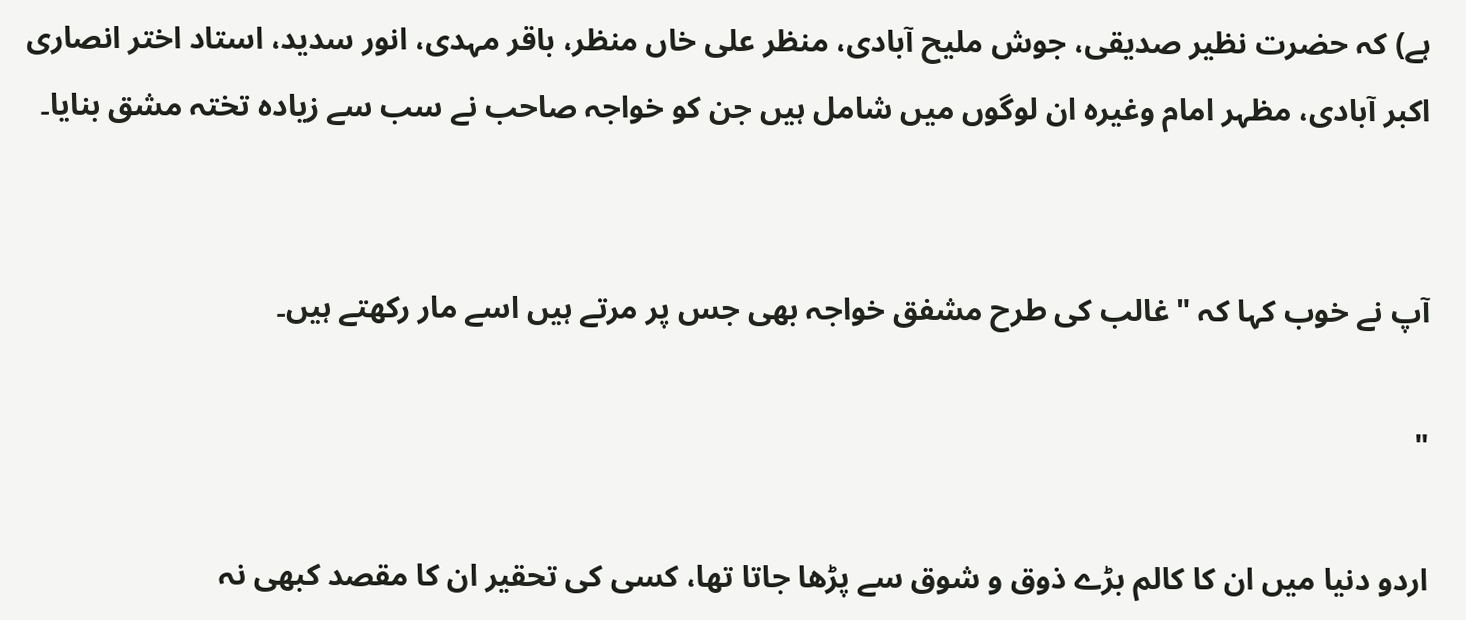ہے) کہ حضرت نظیر صدیقی، جوش ملیح آبادی، منظر علی خاں منظر، باقر مہدی، انور سدید، استاد اختر انصاری اکبر آبادی، مظہر امام وغیرہ ان لوگوں میں شامل ہیں جن کو خواجہ صاحب نے سب سے زیادہ تختہ مشق بنایا۔


آپ نے خوب کہا کہ "غالب کی طرح مشفق خواجہ بھی جس پر مرتے ہیں اسے مار رکھتے ہیں۔

"

اردو دنیا میں ان کا کالم بڑے ذوق و شوق سے پڑھا جاتا تھا، کسی کی تحقیر ان کا مقصد کبھی نہ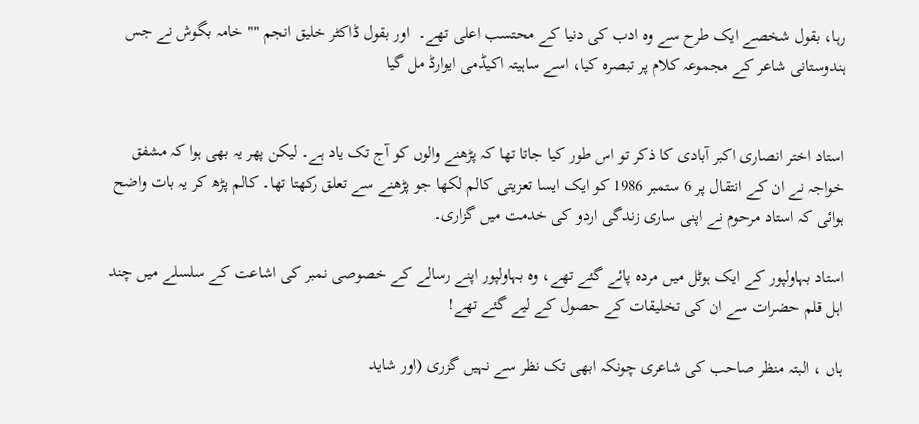رہا، بقول شخصے ایک طرح سے وہ ادب کی دنیا کے محتسب اعلی تھے۔  اور بقول ڈاکٹر خلیق انجم "" خامہ بگوش نے جس ہندوستانی شاعر کے مجموعہ کلام پر تبصرہ کیا، اسے ساہیتہ اکیڈمی ایوارڈ مل گیا


استاد اختر انصاری اکبر آبادی کا ذکر تو اس طور کیا جاتا تھا کہ پڑھنے والوں کو آج تک یاد ہے۔ لیکن پھر یہ بھی ہوا کہ مشفق خواجہ نے ان کے انتقال پر 6 ستمبر 1986 کو ایک ایسا تعزیتی کالم لکھا جو پڑھنے سے تعلق رکھتا تھا۔ کالم پڑھ کر یہ بات واضح ہوائی کہ استاد مرحوم نے اپنی ساری زندگی اردو کی خدمت میں گزاری۔

استاد بہاولپور کے ایک ہوٹل میں مردہ پائے گئے تھے، وہ بہاولپور اپنے رسالے کے خصوصی نمبر کی اشاعت کے سلسلے میں چند اہل قلم حضرات سے ان کی تخلیقات کے حصول کے لیے گئے تھے!

ہاں ، البتہ منظر صاحب کی شاعری چونکہ ابھی تک نظر سے نہیں گزری (اور شاید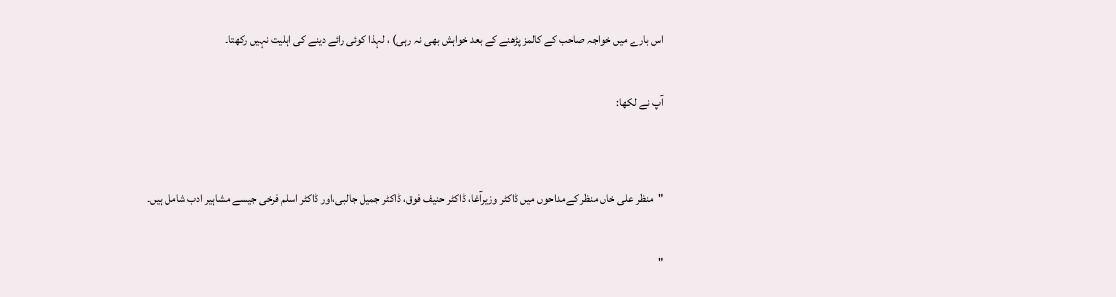اس بارے میں خواجہ صاحب کے کالمز پڑھنے کے بعد خواہش بھی نہ رہی) ، لہذا کوئی رائے دینے کی اہلیت نہیں رکھتا۔

آپ نے لکھا:


"منظر علی خاں منظر کےمداحوں میں ڈاکٹر وزیرآغا، ڈاکٹر حنیف فوق، ڈاکٹر جمیل جالبی،اور ڈاکٹر اسلم فرخی جیسے مشاہیر ادب شامل ہیں۔

"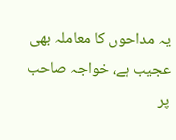یہ مداحوں کا معاملہ بھی عجیب ہے، خواجہ صاحب پر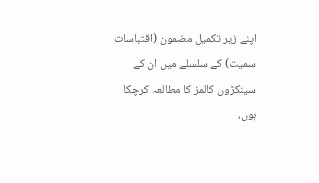اپنے زیر تکمیل مضمون (اقتباسات سمیت) کے سلسلے میں ان کے سینکڑوں کالمز کا مطالعہ کرچکا ہوں،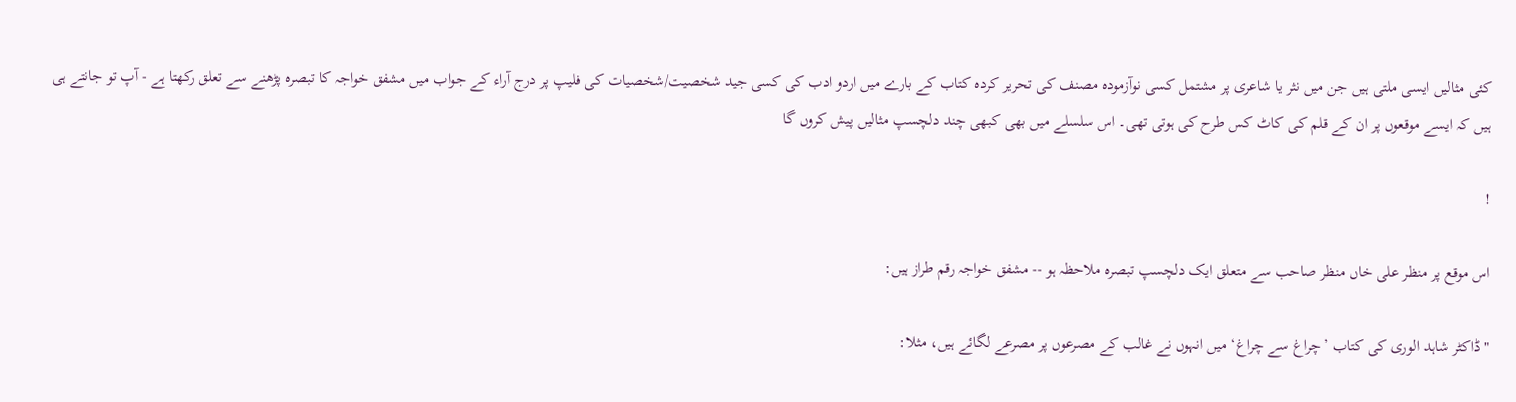کئی مثالیں ایسی ملتی ہیں جن میں نثر یا شاعری پر مشتمل کسی نوآزمودہ مصنف کی تحریر کردہ کتاب کے بارے میں اردو ادب کی کسی جید شخصیت/شخصیات کی فلیپ پر درج آراء کے جواب میں مشفق خواجہ کا تبصرہ پڑھنے سے تعلق رکھتا ہے - آپ تو جانتے ہی ہیں کہ ایسے موقعوں پر ان کے قلم کی کاٹ کس طرح کی ہوتی تھی۔ اس سلسلے میں بھی کبھی چند دلچسپ مثالیں پیش کروں گا

!

اس موقع پر منظر علی خاں منظر صاحب سے متعلق ایک دلچسپ تبصرہ ملاحظہ ہو -- مشفق خواجہ رقم طراز ہیں:

"ڈاکٹر شاہد الوری کی کتاب ’چراغ سے چراغ‘ میں انہوں نے غالب کے مصرعوں پر مصرعے لگائے ہیں، مثلا: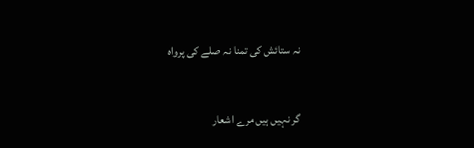نہ ستائش کی تمنا نہ صلے کی پرواہ


گر نہیں ہیں مرے اشعار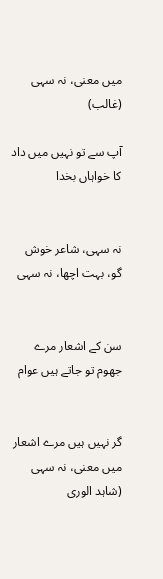میں معنی، نہ سہی (غالب)

آپ سے تو نہیں میں داد کا خواہاں بخدا


نہ سہی، شاعر خوش گو، بہت اچھا، نہ سہی


سن کے اشعار مرے جھوم تو جاتے ہیں عوام


گر نہیں ہیں مرے اشعار میں معنی، نہ سہی (شاہد الوری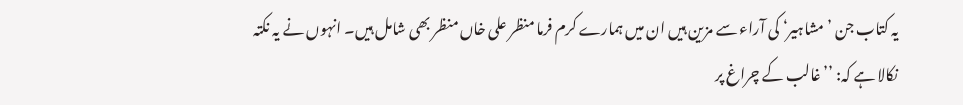یہ کتاب جن ’مشاہیر‘ کی آراء سے مزین ہیں ان میں ہمارے کرم فرما منظر علی خاں منظر بھی شامل ہیں۔ انہوں نے یہ نکتہ نکالا ہے کہ: ’’ غالب کے چراغ پر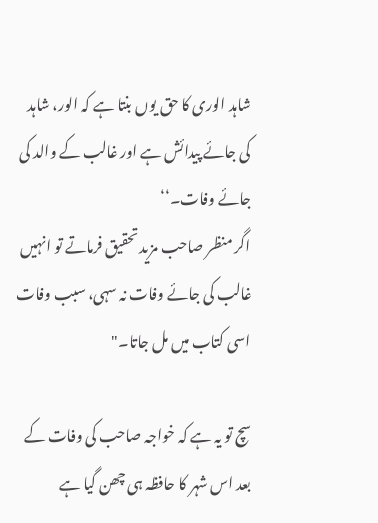شاہد الوری کا حق یوں بنتا ہے کہ الور، شاہد کی جائے پیدائش ہے اور غالب کے والد کی جائے وفات۔‘‘
اگر منظر صاحب مزید تحقیق فرماتے تو انہیں غالب کی جائے وفات نہ سہی، سبب وفات اسی کتاب میں مل جاتا۔"

سچ تو یہ ہے کہ خواجہ صاحب کی وفات کے بعد اس شہر کا حافظہ ہی چھن گیا ہے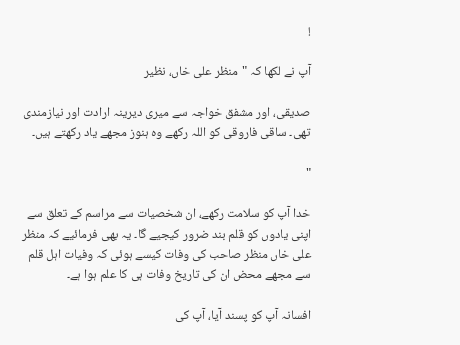!

آپ نے لکھا کہ "منظر علی خاں، نظیر

صدیقی، اور مشفق خواجہ سے میری دیرینہ ارادت اور نیازمندی تھی۔ ساقی فاروقی کو اللہ رکھے وہ ہنوز مجھے یاد رکھتے ہیں۔

"

خدا آپ کو سلامت رکھے، ان شخصیات سے مراسم کے تعلق سے اپنی یادوں کو قلم بند ضرور کیجیے گا۔ یہ بھی فرمائیے کہ منظر علی خاں منظر صاحب کی وفات کیسے ہوئی کہ وفیات اہل قلم سے مجھے محض ان کی تاریخ وفات ہی کا علم ہوا ہے۔

افسانہ آپ کو پسند آیا، آپ کی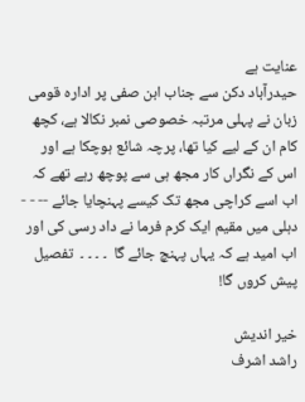عنایت ہے
حیدرآباد دکن سے جناب ابن صفی پر ادارہ قومی زبان نے پہلی مرتبہ خصوصی نمبر نکالا ہے، کچھ کام ان کے لیے کیا تھا، پرچہ شائع ہوچکا ہے اور اس کے نگراں کار مجھ ہی سے پوچھ رہے تھے کہ اب اسے کراچی مجھ تک کیسے پہنچایا جائے -- - - دہلی میں مقیم ایک کرم فرما نے داد رسی کی اور اب امید ہے کہ یہاں پہنچ جائے گا  ۔ ۔ ۔ ۔  تفصیل پیش کروں گا!

خیر اندیش
راشد اشرف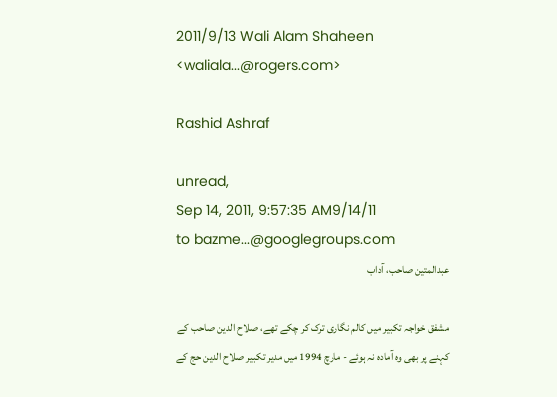2011/9/13 Wali Alam Shaheen <waliala...@rogers.com>

Rashid Ashraf

unread,
Sep 14, 2011, 9:57:35 AM9/14/11
to bazme...@googlegroups.com
عبدالمتین صاحب، آداب

مشفق خواجہ تکبیر میں کالم نگاری ترک کر چکے تھے، صلاح الدین صاحب کے کہنے پر بھی وہ آمادہ نہ ہوئے - مارچ 1994 میں مدیر تکبیر صلاح الدین حج کے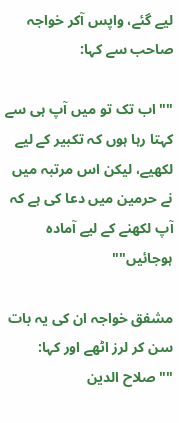لیے گئے، واپس آکر خواجہ صاحب سے کہا:

"" اب تک تو میں آپ ہی سے کہتا رہا ہوں کہ تکبیر کے لیے لکھیے، لیکن اس مرتبہ میں نے حرمین میں دعا کی ہے کہ آپ لکھنے کے لیے آمادہ ہوجائیں""

مشفق خواجہ ان کی یہ بات سن کر لرز اٹھے اور کہا:
"" صلاح الدین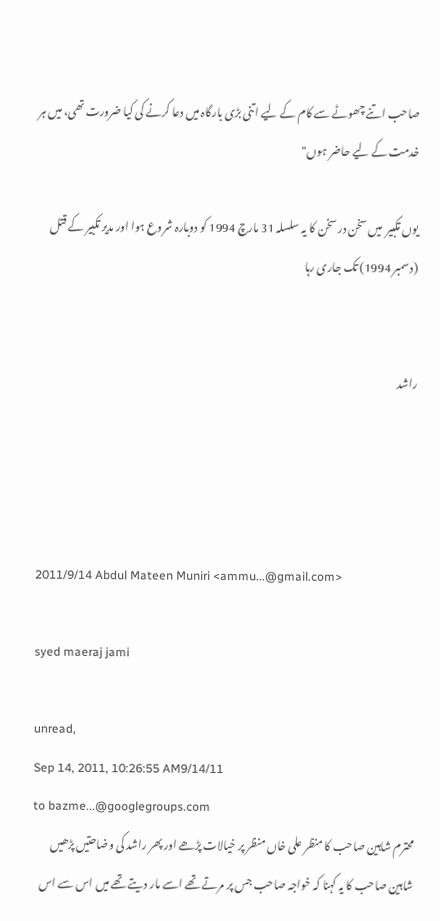صاحب اتنے چھوٹے سے کام کے لیے اتنی بڑی بارگاہ میں دعا کرنے کی کیا ضرورت تھی، میں ہر خدمت کے لیے حاضر ہوں"

یوں تکبیر  میں سخن در سخن کا یہ سلسلہ 31 مارچ 1994 کو دوبارہ شروع ہوا اور مدیر تکبیر کے قتل (دسمبر 1994) تک جاری رہا


راشد




2011/9/14 Abdul Mateen Muniri <ammu...@gmail.com>

syed maeraj jami

unread,
Sep 14, 2011, 10:26:55 AM9/14/11
to bazme...@googlegroups.com
محترم شاہین صاحب کا منظر علی خاں منظر پر خیالات پڑھے اور پھر راشد کی وضاحتیں پڑھیں
شاہین صاحب کا یہ کہنا کہ خواجہ صاحب جس پر مرتے تھے اسے مار دیتے تھے میں اس سے اس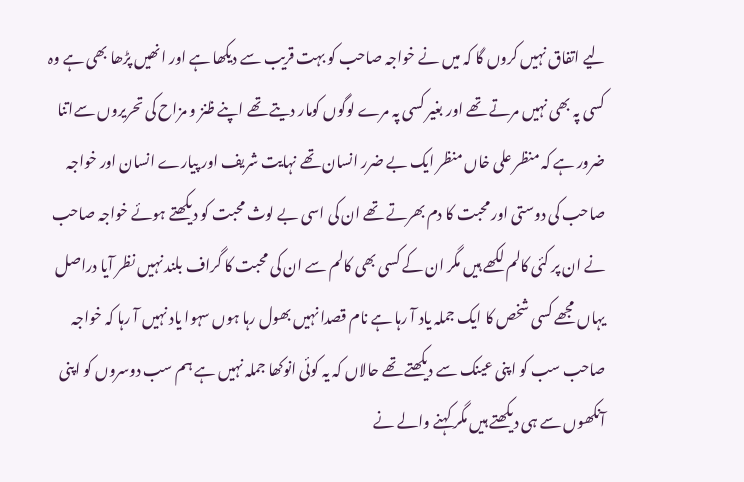لیے اتفاق نہیں کروں گا کہ میں نے خواجہ صاحب کو بہت قریب سے دیکھا ہے اور انھیں پڑھا بھی ہے وہ کسی پہ بھی نہیں مرتے تھے اور بغیر کسی پہ مرے لوگوں کومار دیتے تھے اپنے ظنز و مزاح کی تحریروں سےاتنا ضرور ہے کہ منظر علی خاں منظر ایک بے ضرر انسان تھے نہایت شریف اور پیارے انسان اور خواجہ صاحب کی دوستی اور محبت کا دم بھرتے تھے ان کی اسی بے لوث محبت کو دیکھتے ہوئے خواجہ صاحب نے ان پر کئی کالم لکھے ہیں مگر ان کے کسی بھی کالم سے ان کی محبت کا گراف بلند نہیں نظر آیا دراصل یہاں مجھے کسی شخص کا ایک جملہ یاد آ رہا ہے نام قصدا نہیں بھول رہا ہوں سہوا یاد نہيں آ رہا کہ خواجہ صاحب سب کو اپنی عینک سے دیکھتے تھے حالاں کہ یہ کوئی انوکھا جملہ نہیں ہے ہم سب دوسروں کو اپنی آنکھوں سے ہی دیکھتے ہیں مگر کہنے والے نے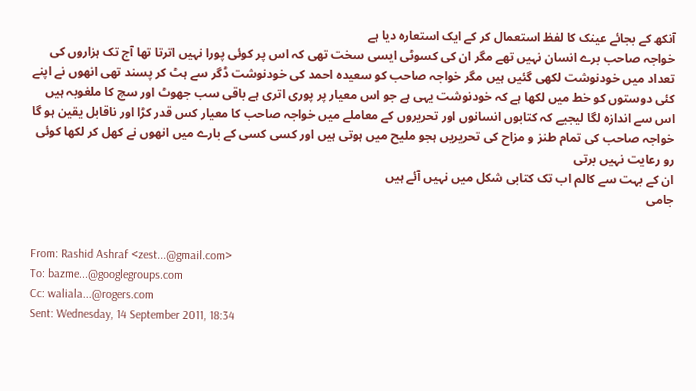آنکھ کے بجائے عینک کا لفظ استعمال کر کے ایک استعارہ دیا ہے
خواجہ صاحب برے انسان نہيں تھے مگر ان کی کسوٹی ایسی سخت تھی کہ اس پر کوئی پورا نہیں اترتا تھا آج تک ہزاروں کی تعداد ميں خودنوشت لکھی گئیں ہیں مگر خواجہ صاحب کو سعیدہ احمد کی خودنوشت ڈگر سے ہٹ کر پسند تھی انھوں نے اپنے کئی دوستوں کو خط میں لکھا ہے کہ خودنوشت یہی ہے جو اس معیار پر پوری اتری ہے باقی سب جھوٹ اور سچ کا ملغوبہ ہیں اس سے اندازہ لگا لیجیے کہ کتابوں انسانوں اور تحریروں کے معاملے میں خواجہ صاحب کا معیار کس قدر کڑا اور ناقابل یقین ہو گا خواجہ صاحب کی تمام طنز و مزاح کی تحریریں ہجو ملیح ميں ہوتی ہیں اور کسی کسی کے بارے میں انھوں نے کھل کر لکھا کوئی رو رعایت نہیں برتی
ان کے بہت سے کالم اب تک کتابی شکل میں نہیں آئے ہیں
جامی


From: Rashid Ashraf <zest...@gmail.com>
To: bazme...@googlegroups.com
Cc: waliala...@rogers.com
Sent: Wednesday, 14 September 2011, 18:34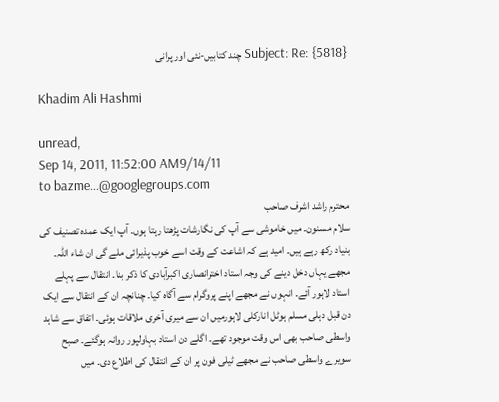Subject: Re: {5818} چند کتابیں-نئی اور پرانی

Khadim Ali Hashmi

unread,
Sep 14, 2011, 11:52:00 AM9/14/11
to bazme...@googlegroups.com
محترم راشد اشرف صاحب
سلام مسنون۔ میں خاموشی سے آپ کی نگارشات پڑھتا رہتا ہوں۔ آپ ایک عمدہ تصنیف کی بنیاد رکھ رہے ہیں۔ امید ہے کہ اشاعت کے وقت اسے خوب پذیرائی ملے گی ان شاء اللہ۔ مجھے یہاں دخل دینے کی وجہ استاد اخترانصاری اکبرآبادی کا ذکر بنا۔ انتقال سے پہلے استاد لاہور آئے۔ انہوں نے مجھے اپنے پروگرام سے آگاہ کیا۔ چنانچہ ان کے انتقال سے ایک دن قبل دہلی مسلم ہوٹل انارکلی لاہورمیں ان سے میری آخری ملاقات ہوئی۔ اتفاق سے شاہد واسطی صاحب بھی اس وقت موجود تھے۔ اگلے دن استاد بہاولپور روانہ ہوگئے۔ صبح سویرے واسطی صاحب نے مجھے ٹیلی فون پر ان کے انتقال کی اطلاع دی۔ میں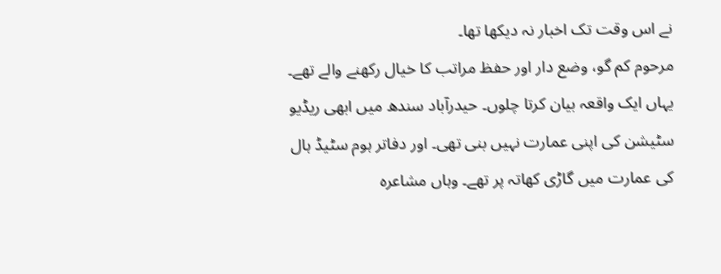نے اس وقت تک اخبار نہ دیکھا تھا۔
مرحوم کم گو، وضع دار اور حفظ مراتب کا خیال رکھنے والے تھے۔ یہاں ایک واقعہ بیان کرتا چلوں۔ حیدرآباد سندھ میں ابھی ریڈیو سٹیشن کی اپنی عمارت نہیں بنی تھی۔ اور دفاتر ہوم سٹیڈ ہال کی عمارت میں گاڑی کھاتہ پر تھے۔ وہاں مشاعرہ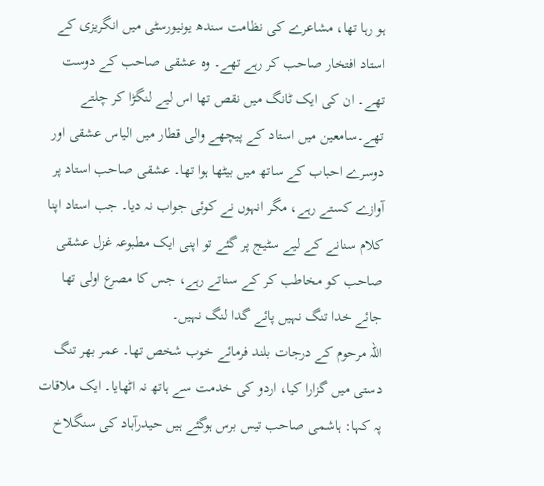ہو رہا تھا، مشاعرے کی نظامت سندھ یونیورسٹی میں انگریزی کے استاد افتخار صاحب کر رہے تھے۔ وہ عشقی صاحب کے دوست تھے۔ ان کی ایک ٹانگ میں نقص تھا اس لیے لنگڑا کر چلتے تھے۔سامعین میں استاد کے پیچھے والی قطار میں الیاس عشقی اور دوسرے احباب کے ساتھ میں بیٹھا ہوا تھا۔ عشقی صاحب استاد پر آوازے کستے رہے، مگر انہوں نے کوئی جواب نہ دیا۔ جب استاد اپنا کلام سنانے کے لیے سٹیج پر گئے تو اپنی ایک مطبوعہ غزل عشقی صاحب کو مخاطب کر کے سناتے رہے، جس کا مصرع اولی تھا
جائے خدا تنگ نہیں پائے گدا لنگ نہیں۔
اللہ مرحوم کے درجات بلند فرمائے خوب شخص تھا۔ عمر بھر تنگ دستی میں گزارا کیا، اردو کی خدمت سے ہاتھ نہ اٹھایا۔ ایک ملاقات پہ کہا: ہاشمی صاحب تیس برس ہوگئے ہیں حیدرآباد کی سنگلاخ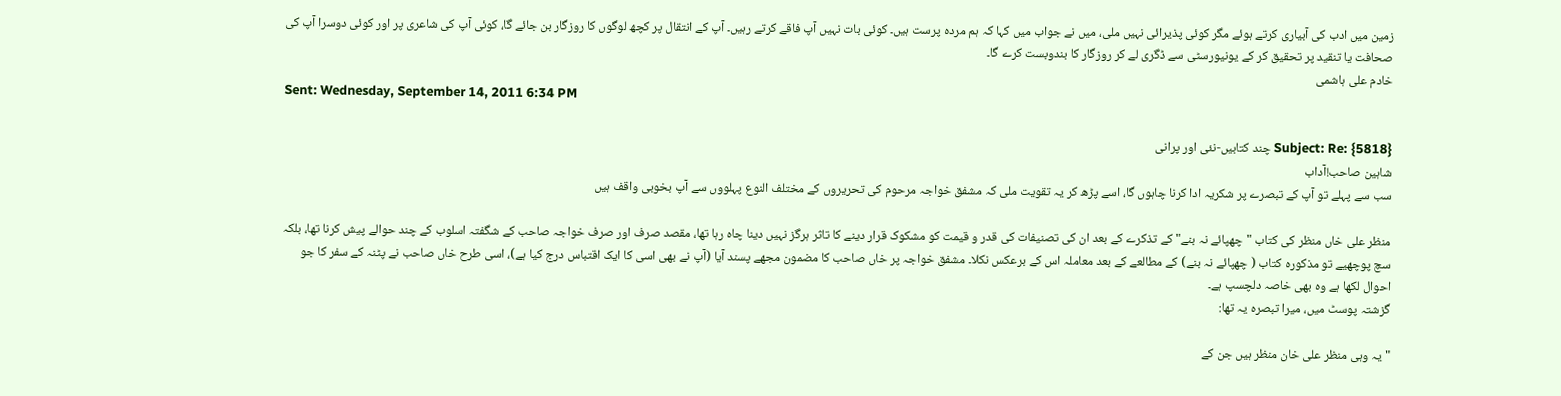زمین میں ادب کی آبیاری کرتے ہوئے مگر کوئی پذیرائی نہیں ملی، میں نے جواب میں کہا کہ ہم مردہ پرست ہیں۔ کوئی بات نہیں آپ فاقے کرتے رہیں۔ آپ کے انتقال پر کچھ لوگوں کا روزگار بن جائے گا، کوئی آپ کی شاعری پر اور کوئی دوسرا آپ کی صحافت یا تنقید پر تحقیق کر کے یونیورسٹی سے ڈگری لے کر روزگار کا بندوبست کرے گا۔
خادم علی ہاشمی
Sent: Wednesday, September 14, 2011 6:34 PM

Subject: Re: {5818} چند کتابیں-نئی اور پرانی
شاہین صاحب!آداب
سب سے پہلے تو آپ کے تبصرے پر شکریہ ادا کرنا چاہوں گا، اسے پڑھ کر یہ تقویت ملی کہ مشفق خواجہ مرحوم کی تحریروں کے مختلف النوع پہلووں سے آپ بخوبی واقف ہیں

منظر علی خاں منظر کی کتاب "چھپائے نہ بنے" کے تذکرے کے بعد ان کی تصنیفات کی قدر و قیمت کو مشکوک قرار دینے کا تاثر ہرگز نہیں دینا چاہ رہا تھا، مقصد صرف اور صرف خواجہ صاحب کے شگفتہ اسلوب کے چند حوالے پیش کرنا تھا، بلکہ سچ پوچھیے تو مذکورہ کتاب ( چھپائے نہ بنے) کے مطالعے کے بعد معاملہ اس کے برعکس نکلا۔ مشفق خواجہ پر خاں صاحب کا مضمون مجھے پسند آیا (آپ نے بھی اسی کا ایک اقتباس درج کیا ہے)، اسی طرح خاں صاحب نے پٹنہ کے سفر کا جو احوال لکھا ہے وہ بھی خاصہ دلچسپ ہے۔
گزشتہ پوسٹ میں، میرا تبصرہ یہ تھا:

"یہ وہی منظر علی خان منظر ہیں جن کے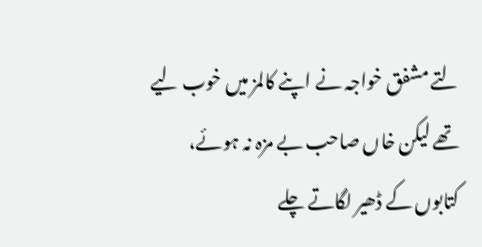لتے مشفق خواجہ نے اپنے کالمز میں خوب لیے تھے لیکن خاں صاحب بے مزہ نہ ہوئے، کتابوں کے ڈھیر لگاتے چلے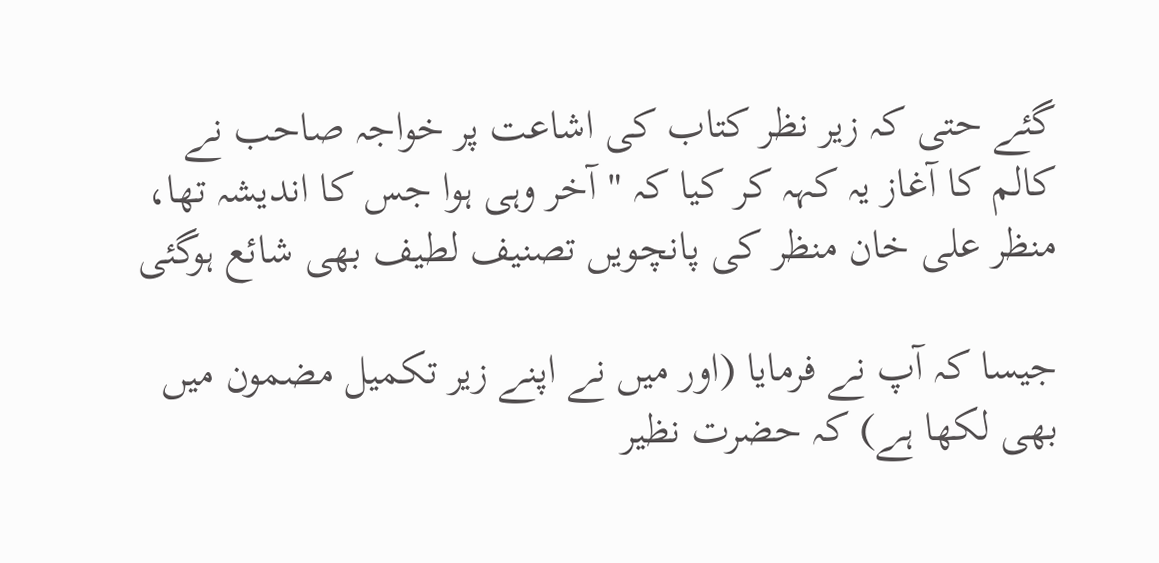گئے حتی کہ زیر نظر کتاب کی اشاعت پر خواجہ صاحب نے کالم کا آغاز یہ کہہ کر کیا کہ " آخر وہی ہوا جس کا اندیشہ تھا، منظر علی خان منظر کی پانچویں تصنیف لطیف بھی شائع ہوگئی

جیسا کہ آپ نے فرمایا (اور میں نے اپنے زیر تکمیل مضمون میں بھی لکھا ہے) کہ حضرت نظیر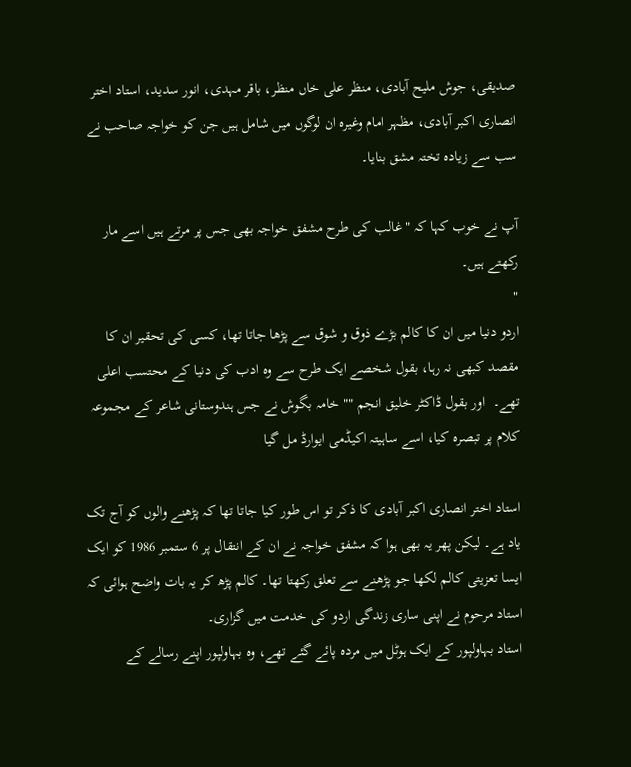صدیقی، جوش ملیح آبادی، منظر علی خاں منظر، باقر مہدی، انور سدید، استاد اختر انصاری اکبر آبادی، مظہر امام وغیرہ ان لوگوں میں شامل ہیں جن کو خواجہ صاحب نے سب سے زیادہ تختہ مشق بنایا۔

آپ نے خوب کہا کہ "غالب کی طرح مشفق خواجہ بھی جس پر مرتے ہیں اسے مار رکھتے ہیں۔
"
اردو دنیا میں ان کا کالم بڑے ذوق و شوق سے پڑھا جاتا تھا، کسی کی تحقیر ان کا مقصد کبھی نہ رہا، بقول شخصے ایک طرح سے وہ ادب کی دنیا کے محتسب اعلی تھے۔  اور بقول ڈاکٹر خلیق انجم "" خامہ بگوش نے جس ہندوستانی شاعر کے مجموعہ کلام پر تبصرہ کیا، اسے ساہیتہ اکیڈمی ایوارڈ مل گیا

استاد اختر انصاری اکبر آبادی کا ذکر تو اس طور کیا جاتا تھا کہ پڑھنے والوں کو آج تک یاد ہے۔ لیکن پھر یہ بھی ہوا کہ مشفق خواجہ نے ان کے انتقال پر 6 ستمبر 1986 کو ایک ایسا تعزیتی کالم لکھا جو پڑھنے سے تعلق رکھتا تھا۔ کالم پڑھ کر یہ بات واضح ہوائی کہ استاد مرحوم نے اپنی ساری زندگی اردو کی خدمت میں گزاری۔
استاد بہاولپور کے ایک ہوٹل میں مردہ پائے گئے تھے، وہ بہاولپور اپنے رسالے کے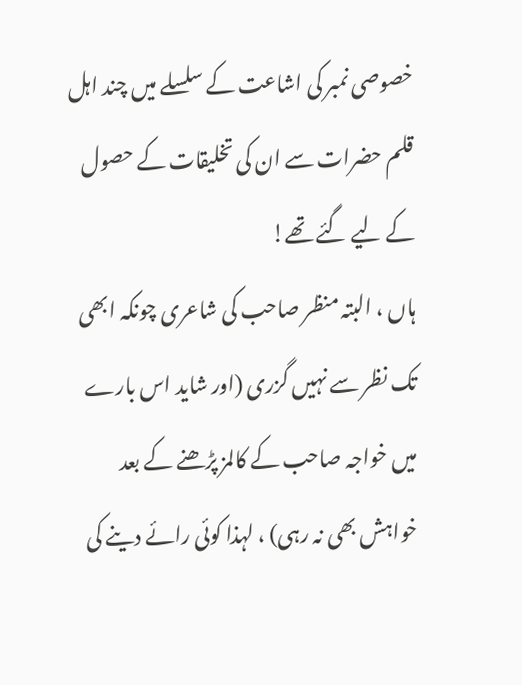خصوصی نمبر کی اشاعت کے سلسلے میں چند اہل قلم حضرات سے ان کی تخلیقات کے حصول کے لیے گئے تھے!
ہاں ، البتہ منظر صاحب کی شاعری چونکہ ابھی تک نظر سے نہیں گزری (اور شاید اس بارے میں خواجہ صاحب کے کالمز پڑھنے کے بعد خواہش بھی نہ رہی) ، لہذا کوئی رائے دینے کی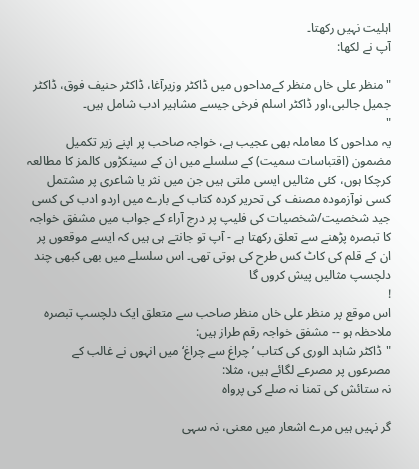اہلیت نہیں رکھتا۔
آپ نے لکھا:

"منظر علی خاں منظر کےمداحوں میں ڈاکٹر وزیرآغا، ڈاکٹر حنیف فوق، ڈاکٹر جمیل جالبی،اور ڈاکٹر اسلم فرخی جیسے مشاہیر ادب شامل ہیں۔
"
یہ مداحوں کا معاملہ بھی عجیب ہے، خواجہ صاحب پر اپنے زیر تکمیل مضمون (اقتباسات سمیت) کے سلسلے میں ان کے سینکڑوں کالمز کا مطالعہ کرچکا ہوں، کئی مثالیں ایسی ملتی ہیں جن میں نثر یا شاعری پر مشتمل کسی نوآزمودہ مصنف کی تحریر کردہ کتاب کے بارے میں اردو ادب کی کسی جید شخصیت/شخصیات کی فلیپ پر درج آراء کے جواب میں مشفق خواجہ کا تبصرہ پڑھنے سے تعلق رکھتا ہے - آپ تو جانتے ہی ہیں کہ ایسے موقعوں پر ان کے قلم کی کاٹ کس طرح کی ہوتی تھی۔ اس سلسلے میں بھی کبھی چند دلچسپ مثالیں پیش کروں گا
!
اس موقع پر منظر علی خاں منظر صاحب سے متعلق ایک دلچسپ تبصرہ ملاحظہ ہو -- مشفق خواجہ رقم طراز ہیں:
"ڈاکٹر شاہد الوری کی کتاب ’چراغ سے چراغ‘ میں انہوں نے غالب کے مصرعوں پر مصرعے لگائے ہیں، مثلا:
نہ ستائش کی تمنا نہ صلے کی پرواہ

گر نہیں ہیں مرے اشعار میں معنی، نہ سہی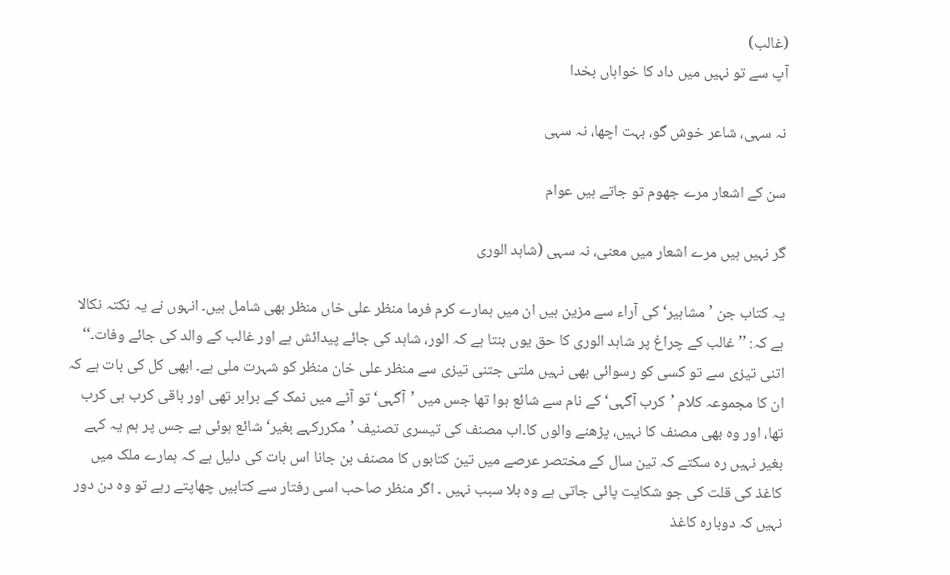(غالب)
آپ سے تو نہیں میں داد کا خواہاں بخدا

نہ سہی، شاعر خوش گو، بہت اچھا، نہ سہی

سن کے اشعار مرے جھوم تو جاتے ہیں عوام

گر نہیں ہیں مرے اشعار میں معنی، نہ سہی (شاہد الوری

یہ کتاب جن ’مشاہیر‘ کی آراء سے مزین ہیں ان میں ہمارے کرم فرما منظر علی خاں منظر بھی شامل ہیں۔ انہوں نے یہ نکتہ نکالا ہے کہ: ’’ غالب کے چراغ پر شاہد الوری کا حق یوں بنتا ہے کہ الور، شاہد کی جائے پیدائش ہے اور غالب کے والد کی جائے وفات۔‘‘
اتنی تیزی سے تو کسی کو رسوائی بھی نہیں ملتی جتنی تیزی سے منظر علی خان منظر کو شہرت ملی ہے۔ ابھی کل کی بات ہے کہ ان کا مجموعہ کلام ’کرب آگہی‘ کے نام سے شائع ہوا تھا جس میں ’آگہی‘ تو آٹے میں نمک کے برابر تھی اور باقی کرب ہی کرب تھا، اور وہ بھی مصنف کا نہیں، پڑھنے والوں کا۔اب مصنف کی تیسری تصنیف ’مکررکہے بغیر‘ شائع ہوئی ہے جس پر ہم یہ کہے بغیر نہیں رہ سکتے کہ تین سال کے مختصر عرصے میں تین کتابوں کا مصنف بن جانا اس بات کی دلیل ہے کہ ہمارے ملک میں کاغذ کی قلت کی جو شکایت پائی جاتی ہے وہ بلا سبب نہیں ۔ اگر منظر صاحب اسی رفتار سے کتابیں چھاپتے رہے تو وہ دن دور نہیں کہ دوبارہ کاغذ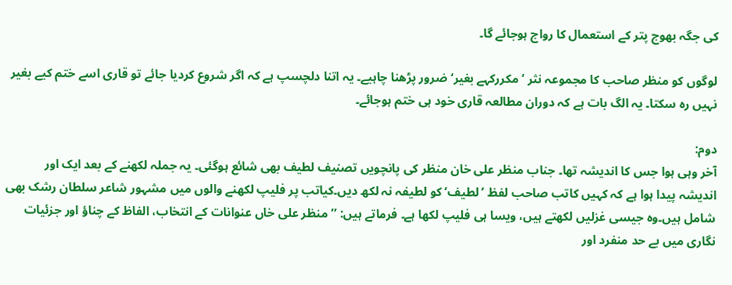کی جگہ بھوج پتر کے استعمال کا رواج ہوجائے گا۔

لوگوں کو منظر صاحب کا مجموعہ نثر ’مکررکہے بغیر‘ ضرور پڑھنا چاہیے۔ یہ اتنا دلچسپ ہے کہ اگر شروع کردیا جائے تو قاری اسے ختم کیے بغیر نہیں رہ سکتا۔ یہ الگ بات ہے کہ دوران مطالعہ قاری خود ہی ختم ہوجائے۔

دوم:
آخر وہی ہوا جس کا اندیشہ تھا۔ جناب منظر علی خان منظر کی پانچویں تصنیف لطیف بھی شائع ہوگئی۔ یہ جملہ لکھنے کے بعد ایک اور اندیشہ پیدا ہوا ہے کہ کہیں کاتب صاحب لفظ ’لطیف‘ کو لطیفہ نہ لکھ دیں۔کیاتب پر فلیپ لکھنے والوں میں مشہور شاعر سلطان رشک بھی شامل ہیں۔وہ جیسی غزلیں لکھتے ہیں، ویسا ہی فلیپ لکھا ہے۔ فرماتے ہیں: ’’منظر علی خاں عنوانات کے انتخاب، الفاظ کے چناؤ اور جزئیات نگاری میں بے حد منفرد اور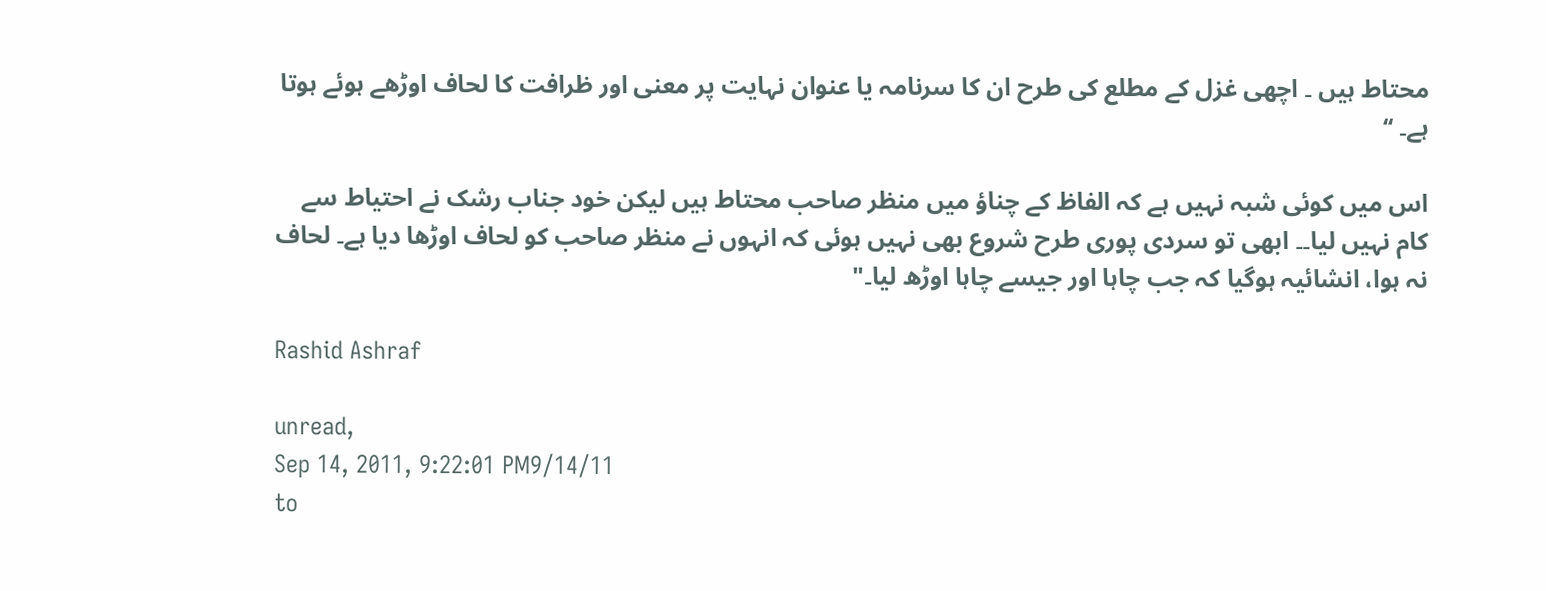محتاط ہیں ۔ اچھی غزل کے مطلع کی طرح ان کا سرنامہ یا عنوان نہایت پر معنی اور ظرافت کا لحاف اوڑھے ہوئے ہوتا ہے۔ ‘‘

اس میں کوئی شبہ نہیں ہے کہ الفاظ کے چناؤ میں منظر صاحب محتاط ہیں لیکن خود جناب رشک نے احتیاط سے کام نہیں لیا۔۔ ابھی تو سردی پوری طرح شروع بھی نہیں ہوئی کہ انہوں نے منظر صاحب کو لحاف اوڑھا دیا ہے۔ لحاف نہ ہوا، انشائیہ ہوگیا کہ جب چاہا اور جیسے چاہا اوڑھ لیا۔"

Rashid Ashraf

unread,
Sep 14, 2011, 9:22:01 PM9/14/11
to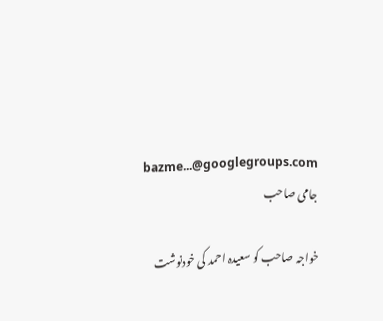bazme...@googlegroups.com
جامی صاحب

خواجہ صاحب کو سعیدہ احمد کی خودنوشت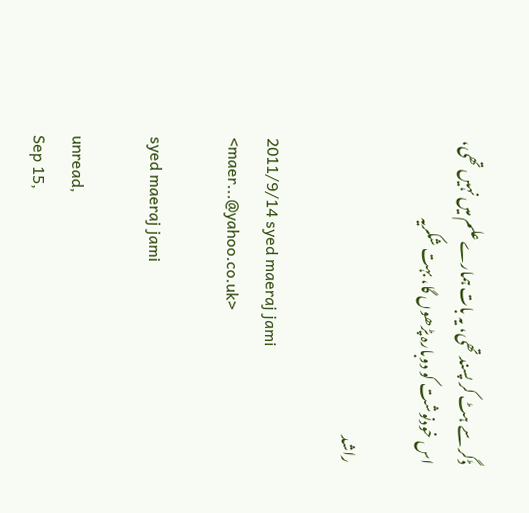ڈگر سے ہٹ کر پسند تھی، یہ بات ہمارے علم میں نہیں تھی، اس خودنوشت کو دوبارہ پڑھوں گا، بہت شکریہ

راشد

2011/9/14 syed maeraj jami <maer...@yahoo.co.uk>

syed maeraj jami

unread,
Sep 15,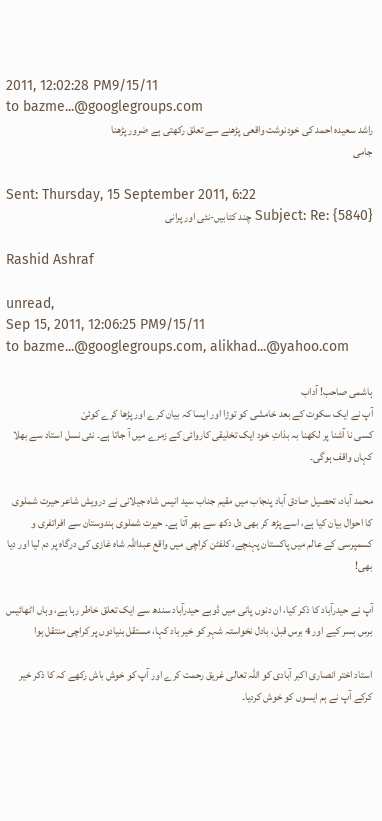2011, 12:02:28 PM9/15/11
to bazme...@googlegroups.com
راشد سعیدہ احمد کی خودنوشت واقعی پڑھنے سے تعلق رکھتی ہے ضرور پڑھنا
جامی

Sent: Thursday, 15 September 2011, 6:22
Subject: Re: {5840} چند کتابیں-نئی اور پرانی

Rashid Ashraf

unread,
Sep 15, 2011, 12:06:25 PM9/15/11
to bazme...@googlegroups.com, alikhad...@yahoo.com

ہاشمی صاحب! آداب
آپ نے ایک سکوت کے بعد خامشی کو توڑا اور ایسا کہ بیان کرے اور پڑھا کرے کوئیْ
کسی نا آشنا پر لکھنا بہ بذاتِ خود ایک تخلیقی کاروائی کے زمرے میں آ جاتا ہے۔ نئی نسل استاد سے بھلا کہاں واقف ہوگی۔

محمد آباد، تحصیل صادق آباد پنجاب میں مقیم جناب سید انیس شاہ جیلانی نے درویش شاعر حیرت شملوی کا احوال بیان کیا ہے، اسے پڑھ کر بھی دل دکھ سے بھر آتا ہے۔ حیرت شملوی ہندوستان سے افراتفری و کسمپرسی کے عالم میں پاکستان پہنچے، کلفٹن کراچی میں واقع عبداللہ شاہ غازی کی درگاہ پر دم لیا اور دیا بھی!

آپ نے حیدرآباد کا ذکر کیا، ان دنوں پانی میں ڈوبے حیدرآباد سندھ سے ایک تعلق خاطر رہا ہے، وہاں اٹھائیس برس بسر کیے اور 4 برس قبل، بادل نخواستہ شہر کو خیر باد کہا، مستقل بنیادوں پر کراچی منتقل ہوا

استاد اختر انصاری اکبر آبادی کو اللہ تعالی غریق رحمت کرے اور آپ کو خوش باش رکھے کہ کا ذکر خیر کرکے آپ نے ہم ایسوں کو خوش کردیا۔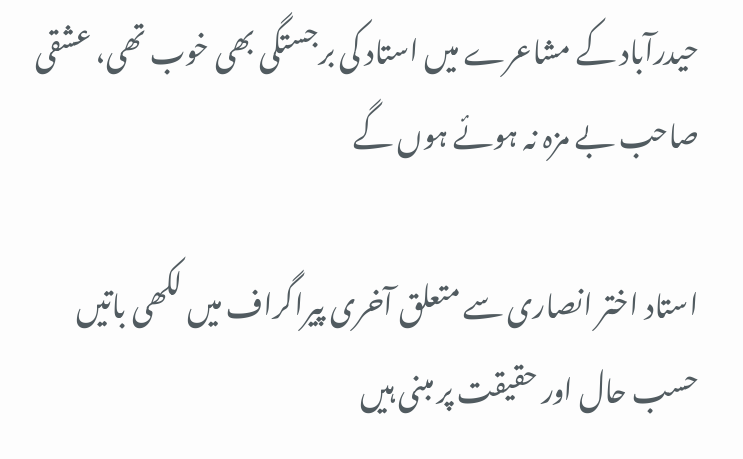حیدرآباد کے مشاعرے میں استاد کی برجستگی بھی خوب تھی، عشقی صاحب بے مزہ نہ ہوئے ہوں گے

استاد اختر انصاری سے متعلق آخری پیراگراف میں لکھی باتیں حسب حال اور حقیقت پر مبنی ہیں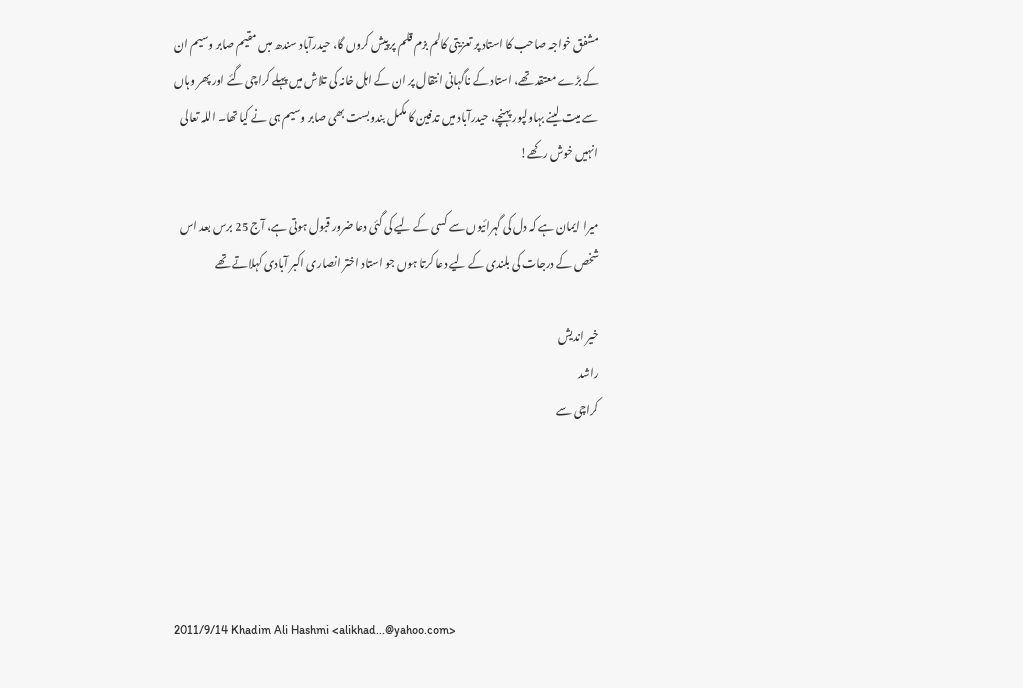مشفق خواجہ صاحب کا استاد پر تعزیتی کالم بزم قلم پر پیش کروں گا، حیدرآباد سندھ مبں مقیم صابر وسیم ان کے بڑے معتقد تھے، استاد کے ناگہانی انتقال پر ان کے اہل خانہ کی تلاش میں پہلے کراچی گئے اور پھر وہاں سے میت لینے بہاولپور پہنچے، حیدرآباد میں تدفین کا مکمل بندوبست بھی صابر وسیم ہی نے کیا تھا۔ اللہ تعالی انہیں خوش رکھے!

میرا ایمان ہے کہ دل کی گہرائیوں سے کسی کے لیے کی گئی دعا ضرور قبول ہوتی ہے، آج 25 برس بعد اس شخص کے درجات کی بلندی کے لیے دعا کرتا ہوں جو استاد اختر انصاری اکبر آبادی کہلاتے تھے

خیر اندیش
راشد
کراچی سے





2011/9/14 Khadim Ali Hashmi <alikhad...@yahoo.com>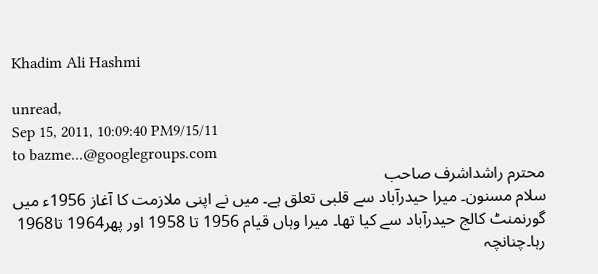Khadim Ali Hashmi

unread,
Sep 15, 2011, 10:09:40 PM9/15/11
to bazme...@googlegroups.com
محترم راشداشرف صاحب
سلام مسنون۔ میرا حیدرآباد سے قلبی تعلق ہے۔ میں نے اپنی ملازمت کا آغاز 1956ء میں گورنمنٹ کالج حیدرآباد سے کیا تھا۔ میرا وہاں قیام 1956 تا 1958 اور پھر1964 تا1968 رہا۔چنانچہ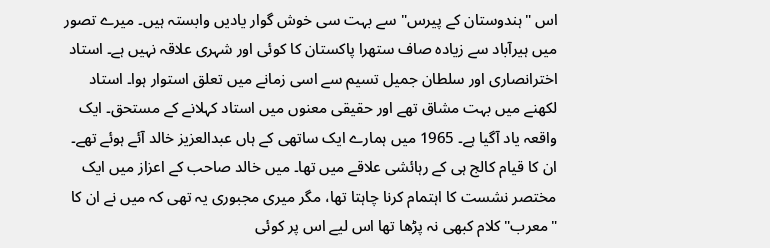اس "ہندوستان کے پیرس" سے بہت سی خوش گوار یادیں وابستہ ہیں۔ میرے تصور میں ہیرآباد سے زیادہ صاف ستھرا پاکستان کا کوئی اور شہری علاقہ نہیں ہے۔ استاد اخترانصاری اور سلطان جمیل تسیم سے اسی زمانے میں تعلق استوار ہوا۔ استاد لکھنے میں بہت مشاق تھے اور حقیقی معنوں میں استاد کہلانے کے مستحق۔ ایک واقعہ یاد آگیا ہے۔ 1965 میں ہمارے ایک ساتھی کے ہاں عبدالعزیز خالد آئے ہوئے تھے۔ ان کا قیام کالج ہی کے رہائشی علاقے میں تھا۔ میں خالد صاحب کے اعزاز میں ایک مختصر نشست کا اہتمام کرنا چاہتا تھا، مگر میری مجبوری یہ تھی کہ میں نے ان کا "معرب" کلام کبھی نہ پڑھا تھا اس لیے اس پر کوئی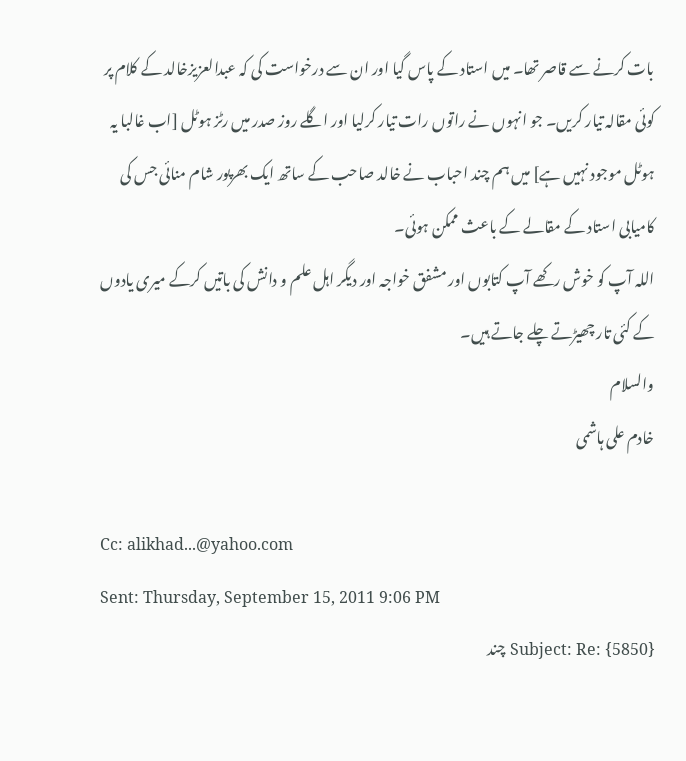بات کرنے سے قاصر تھا۔ میں استاد کے پاس گیا اور ان سے درخواست کی کہ عبدالعزیزخالد کے کلام پر کوئی مقالہ تیار کریں۔ جو انہوں نے راتوں رات تیار کرلیا اور اگلے روز صدر میں رٹز ہوٹل [اب غالبا یہ ہوٹل موجود نہیں ہے] میں ہم چند احباب نے خالد صاحب کے ساتھ ایک بھرپور شام منائی جس کی کامیابی استاد کے مقالے کے باعث ممکن ہوئی۔
اللہ آپ کو خوش رکھے آپ کتابوں اور مشفق خواجہ اور دیگر اہل علم و دانش کی باتیں کرکے میری یادوں کے کئی تار چھیڑتے چلے جاتے ہیں۔
والسلام
خادم علی ہاشمی

Cc: alikhad...@yahoo.com
Sent: Thursday, September 15, 2011 9:06 PM
Subject: Re: {5850} چند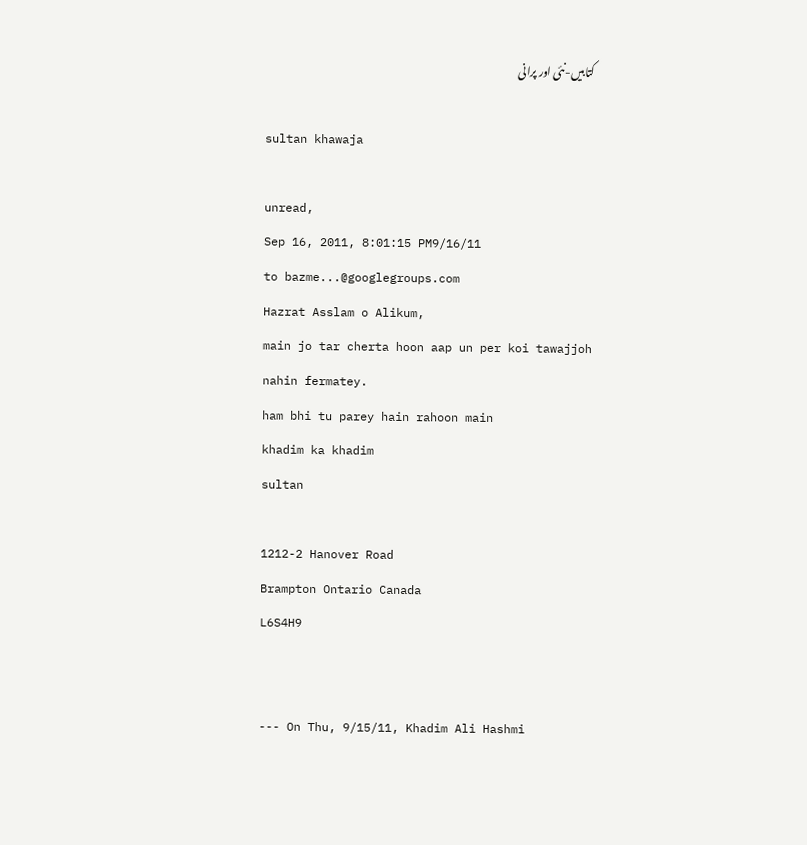کتابیں-نئی اور پرانی

sultan khawaja

unread,
Sep 16, 2011, 8:01:15 PM9/16/11
to bazme...@googlegroups.com
Hazrat Asslam o Alikum,
main jo tar cherta hoon aap un per koi tawajjoh nahin fermatey.
ham bhi tu parey hain rahoon main
khadim ka khadim
sultan

1212-2 Hanover Road
Brampton Ontario Canada
L6S4H9


--- On Thu, 9/15/11, Khadim Ali Hashmi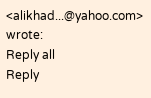<alikhad...@yahoo.com> wrote:
Reply all
Reply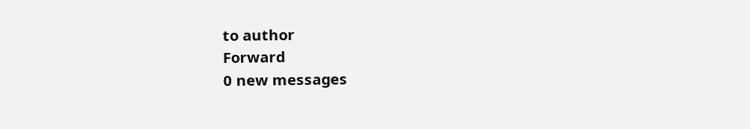to author
Forward
0 new messages